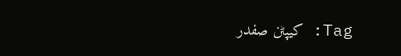Tag: کیپٹن صفدر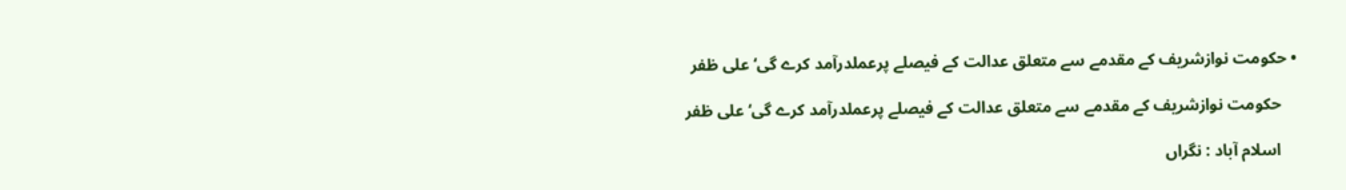• حکومت نوازشریف کے مقدمے سے متعلق عدالت کے فیصلے پرعملدرآمد کرے گی‘ علی ظفر

    حکومت نوازشریف کے مقدمے سے متعلق عدالت کے فیصلے پرعملدرآمد کرے گی‘ علی ظفر

    اسلام آباد : نگراں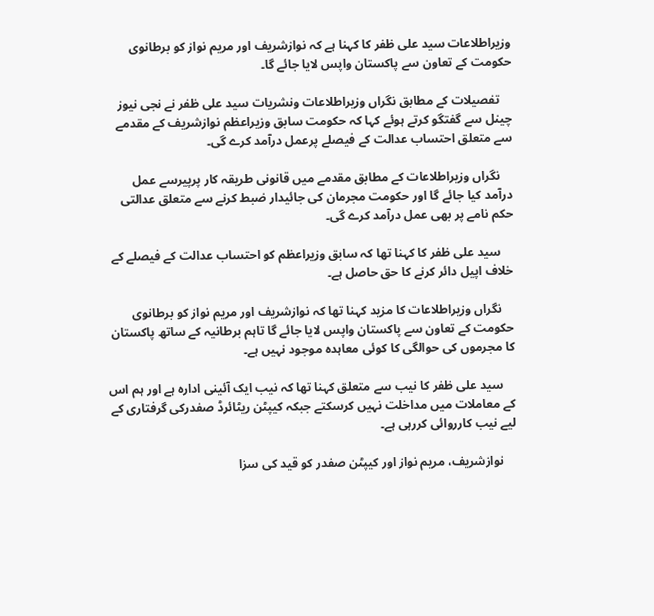وزیراطلاعات سید علی ظفر کا کہنا ہے کہ نوازشریف اور مریم نواز کو برطانوی حکومت کے تعاون سے پاکستان واپس لایا جائے گا۔

    تفصیلات کے مطابق نگراں وزیراطلاعات ونشریات سید علی ظفر نے نجی نیوز چینل سے گفتگو کرتے ہوئے کہا کہ حکومت سابق وزیراعظم نوازشریف کے مقدمے سے متعلق احتساب عدالت کے فیصلے پرعمل درآمد کرے گی۔

    نگراں وزیراطلاعات کے مطابق مقدمے میں قانونی طریقہ کار پرپیرسے عمل درآمد کیا جائے گا اور حکومت مجرمان کی جائیدار ضبط کرنے سے متعلق عدالتی حکم نامے پر بھی عمل درآمد کرے گی۔

    سید علی ظفر کا کہنا تھا کہ سابق وزیراعظم کو احتساب عدالت کے فیصلے کے خلاف اپیل دائر کرنے کا حق حاصل ہے۔

    نگراں وزیراطلاعات کا مزید کہنا تھا کہ نوازشریف اور مریم نواز کو برطانوی حکومت کے تعاون سے پاکستان واپس لایا جائے گا تاہم برطانیہ کے ساتھ پاکستان کا مجرموں کی حوالگی کا کوئی معاہدہ موجود نہیں ہے۔

    سید علی ظفر کا نیب سے متعلق کہنا تھا کہ نیب ایک آئینی ادارہ ہے اور ہم اس کے معاملات میں مداخلت نہیں کرسکتے جبکہ کیپٹن ریٹائرڈ صفدرکی گرفتاری کے لیے نیب کارروائی کررہی ہے۔

    نوازشریف، مریم نواز اور کیپٹن صفدر کو قید کی سزا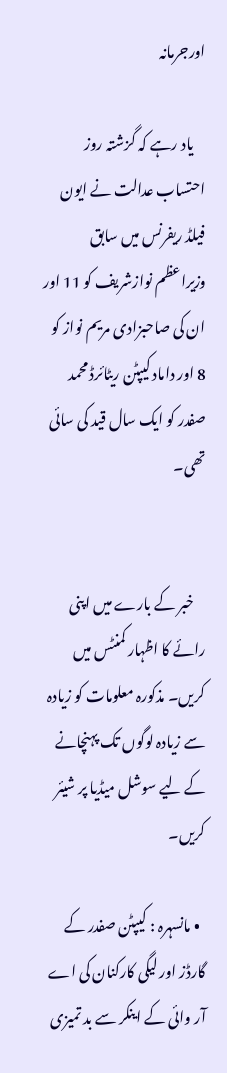اورجرمانہ

    یاد رہے کہ گزشتہ روز احتساب عدالت نے ایون فیلڈ ریفرنس میں سابق وزیراعظم نوازشریف کو 11 اور ان کی صاحبزادی مریم نواز کو 8 اور داماد کیپٹن ریٹائرڈ محمد صفدر کو ایک سال قید کی سائی تھی۔


    خبر کے بارے میں اپنی رائے کا اظہار کمنٹس میں کریں۔ مذکورہ معلومات کو زیادہ سے زیادہ لوگوں تک پہنچانے کے لیے سوشل میڈیا پر شیئر کریں۔

  • مانسہرہ : کیپٹن صفدر کے گارڈز اور لیگی کارکنان کی اے آر وائی کے اینکر سے بد تمیزی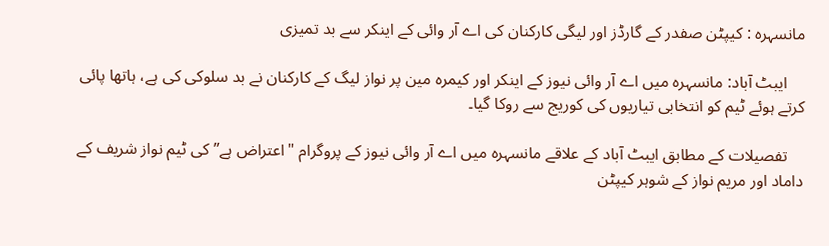مانسہرہ : کیپٹن صفدر کے گارڈز اور لیگی کارکنان کی اے آر وائی کے اینکر سے بد تمیزی

    ایبٹ آباد: مانسہرہ میں اے آر وائی نیوز کے اینکر اور کیمرہ مین پر نواز لیگ کے کارکنان نے بد سلوکی کی ہے، ہاتھا پائی کرتے ہوئے ٹیم کو انتخابی تیاریوں کی کوریج سے روکا گیا۔

    تفصیلات کے مطابق ایبٹ آباد کے علاقے مانسہرہ میں اے آر وائی نیوز کے پروگرام "اعتراض ہے” کی ٹیم نواز شریف کے داماد اور مریم نواز کے شوہر کیپٹن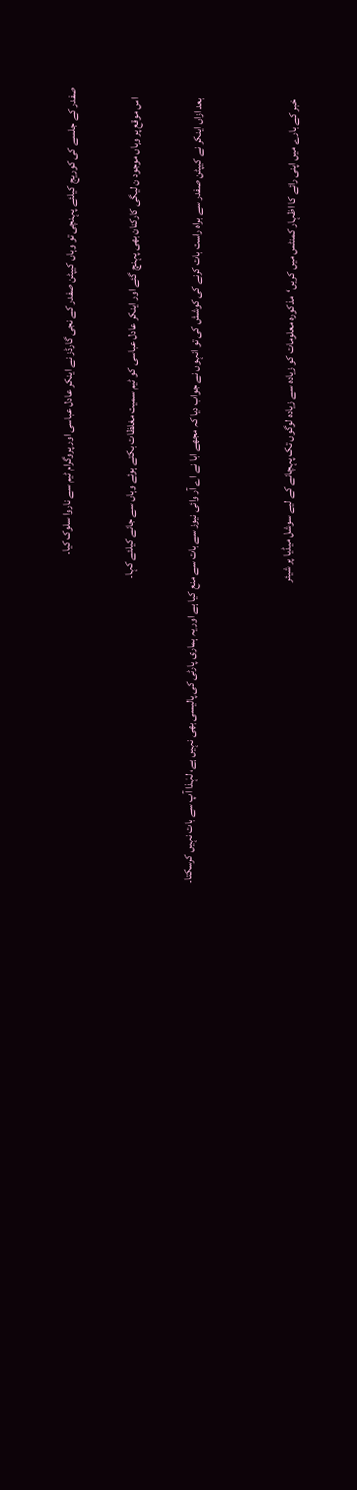صفدر کے جلسے کی کوریج کیلئے پہنچی تو وہاں کیپٹن صفدر کے نجی گارڈز نے اینکر عادل عباسی اور پروگرام ٹیم سے ناروا سلوک کیا۔

    اس موقع پر وہاں موجود ن لیگی کارکنان بھی پہنچ گئے اور اینکر عادل عباسی کو ٹیم سمیت مغلظات بکتے ہوئے وہاں سے جانے کیلئے کہا۔

    بعد ازاں اینکر نے کیپٹن صفدر سے براہ راست بات کرنے کی کوشش کی تو انہوں نے جواب دیا کہ مجھے ابا نے اے آر وائی نیوز سے بات سے منع کیا ہے اور یہ ہماری پارٹی کی پالیسی بھی نہیں ہے، لہٰذا آپ سے بات نہیں کرسکتا۔


    خبر کے بارے میں اپنی رائے کا اظہار کمنٹس میں کریں‘مذکورہ معلومات کو زیادہ سے زیادہ لوگوں تک پہچانے کے لیے سوشل میڈیا پر شیئر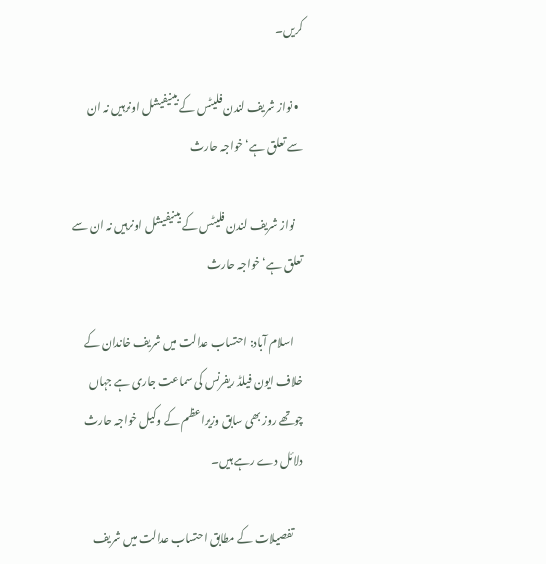کریں۔

  • نواز شریف لندن فلیٹس کے بینیفیشل اونرہیں نہ ان سے تعلق ہے‘ خواجہ حارث

    نواز شریف لندن فلیٹس کے بینیفیشل اونرہیں نہ ان سے تعلق ہے‘ خواجہ حارث

    اسلام آباد: احتساب عدالت میں شریف خاندان کے خلاف ایون فیلڈ ریفرنس کی سماعت جاری ہے جہاں چوتھے روز بھی سابق وزیراعظم کے وکیل خواجہ حارث دلائل دے رہے ہیں۔

    تفصیلات کے مطابق احتساب عدالت میں شریف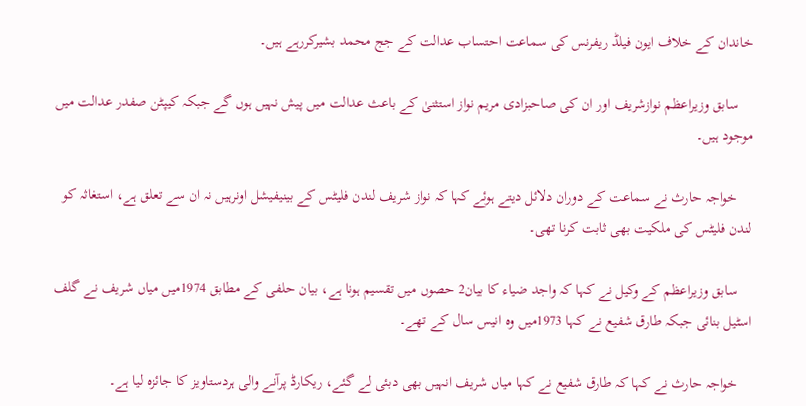خاندان کے خلاف ایون فیلڈ ریفرنس کی سماعت احتساب عدالت کے جج محمد بشیرکررہے ہیں۔

    سابق وزیراعظم نوازشریف اور ان کی صاحبزادی مریم نواز استثنیٰ کے باعث عدالت میں پیش نہیں ہوں گے جبکہ کیپٹن صفدر عدالت میں موجود ہیں۔

    خواجہ حارث نے سماعت کے دوران دلائل دیتے ہوئے کہا کہ نواز شریف لندن فلیٹس کے بینیفیشل اونرہیں نہ ان سے تعلق ہے، استغاثہ کو لندن فلیٹس کی ملکیت بھی ثابت کرنا تھی۔

    سابق وزیراعظم کے وکیل نے کہا کہ واجد ضیاء کا بیان2 حصوں میں تقسیم ہونا ہے، بیان حلفی کے مطابق 1974میں میاں شریف نے گلف اسٹیل بنائی جبکہ طارق شفیع نے کہا 1973میں وہ انیس سال کے تھے۔

    خواجہ حارث نے کہا کہ طارق شفیع نے کہا میاں شریف انہیں بھی دبئی لے گئے، ریکارڈ پرآنے والی ہردستاویز کا جائزہ لیا ہے۔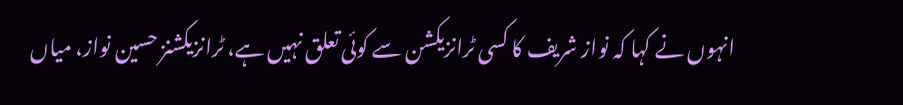انہوں نے کہا کہ نواز شریف کا کسی ٹرانزیکشن سے کوئی تعلق نہیں ہے، ٹرانزیکشنز حسین نواز، میاں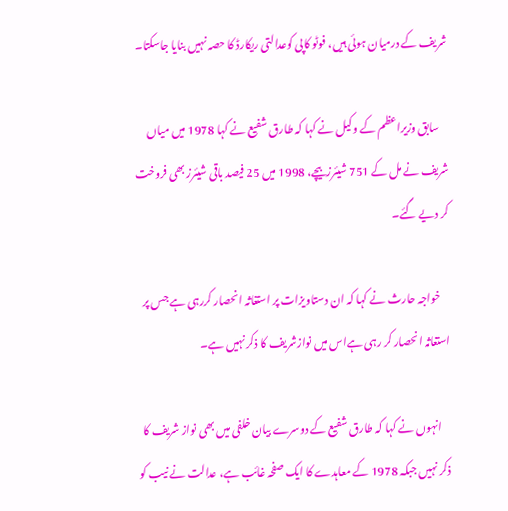شریف کے درمیان ہوئی ہیں، فوٹو کاپی کوعدالتی ریکارڈ کا حصہ نہیں بنایا جاسکتا۔

    سابق وزیراعظم کے وکیل نے کہا کہ طارق شفیع نے کہا 1978 میں میاں شریف نے مل کے 751 شیئرزبیچے، 1998 میں 25 فیصد باقی شیئرز بھی فروخت کر دیے گئے۔

    خواجہ حارث نے کہا کہ ان دستاویزات پر استغاثہ انحصار کررہی ہے جس پر استغاثہ انحصار کر رہی ہےاس میں نوازشریف کا ذکر نہیں ہے۔

    انہوں نے کہا کہ طارق شفیع کے دوسرے بیان خلفی میں بھی نواز شریف کا ذکر نہیں جبکہ 1978 کے معاہدے کا ایک صفحہ غائب ہے، عدالت نے نیب کو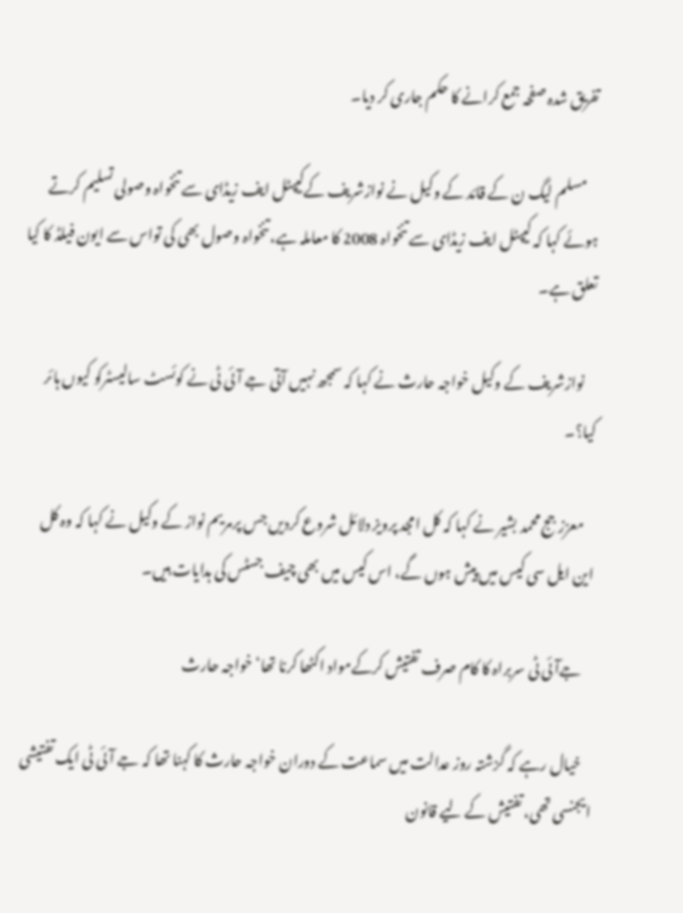تفریق شدہ صفحہ جمع کرانے کا حکم جاری کر دیا۔

    مسلم لیگ ن کے قائد کے وکیل نے نوازشریف کےکیپٹل ایف زیڈای سے تنخواہ وصولی تسلیم کرتے ہوئے کہا کہ کیپٹل ایف زیڈای سے تنخواہ 2008 کا معاملہ ہے، تنخواہ وصول بھی کی تواس سے ایون فیلڈ کا کیا تعلق ہے۔

    نوازشریف کے وکیل خواجہ حارث نے کہا کہ سمجھ نہیں آتی جے آئی ٹی نے کوئسٹ سالیسٹرکو کیوں ہائر کیا؟۔

    معزز جج محمد بشیر نے کہا کہ کل امجد پرویز دلائل شروع کردیں جس پرمریم نواز کے وکیل نے کہا کہ وہ کل این ایل سی کیس میں پیش ہوں گے، اس کیس میں بھی چیف جسٹس کی ہدایات ہیں۔

    جےآئی ٹی سربراہ کا کام صرف تفتیش کرکےمواد اکٹھا کرنا تھا‘ خواجہ حارث

    خیال رہے کہ گزشتہ روز عدالت میں سماعت کے دوران خواجہ حارث کا کہنا تھا کہ جے آئی ٹی ایک تفتیشی ایجنسی تھی، تفتیش کے لیے قانون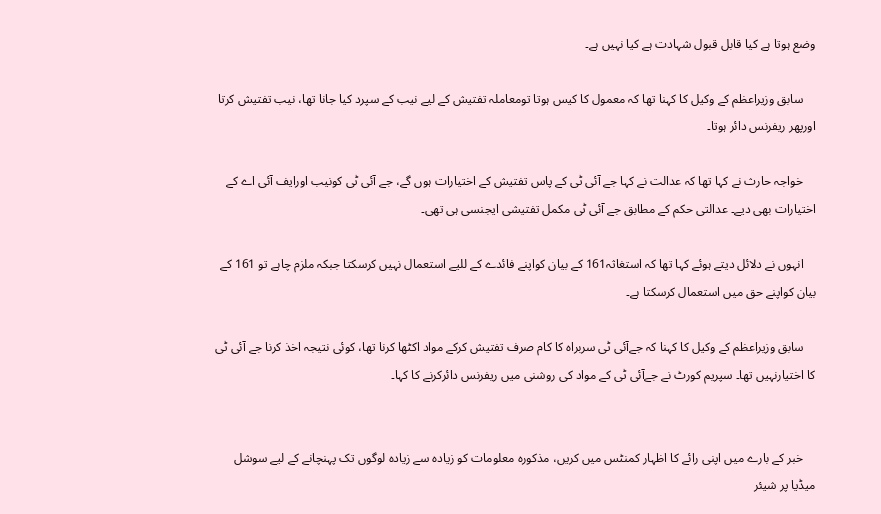وضع ہوتا ہے کیا قابل قبول شہادت ہے کیا نہیں ہے۔

    سابق وزیراعظم کے وکیل کا کہنا تھا کہ معمول کا کیس ہوتا تومعاملہ تفتیش کے لیے نیب کے سپرد کیا جانا تھا، نیب تفتیش کرتا اورپھر ریفرنس دائر ہوتا۔

    خواجہ حارث نے کہا تھا کہ عدالت نے کہا جے آئی ٹی کے پاس تفتیش کے اختیارات ہوں گے، جے آئی ٹی کونیب اورایف آئی اے کے اختیارات بھی دیے۔ عدالتی حکم کے مطابق جے آئی ٹی مکمل تفتیشی ایجنسی ہی تھی۔

    انہوں نے دلائل دیتے ہوئے کہا تھا کہ استغاثہ161 کے بیان کواپنے فائدے کے للیے استعمال نہیں کرسکتا جبکہ ملزم چاہے تو 161 کے بیان کواپنے حق میں استعمال کرسکتا ہے۔

    سابق وزیراعظم کے وکیل کا کہنا کہ جےآئی ٹی سربراہ کا کام صرف تفتیش کرکے مواد اکٹھا کرنا تھا، کوئی نتیجہ اخذ کرنا جے آئی ٹی کا اختیارنہیں تھا۔ سپریم کورٹ نے جےآئی ٹی کے مواد کی روشنی میں ریفرنس دائرکرنے کا کہا۔


    خبر کے بارے میں اپنی رائے کا اظہار کمنٹس میں کریں، مذکورہ معلومات کو زیادہ سے زیادہ لوگوں تک پہنچانے کے لیے سوشل میڈیا پر شیئر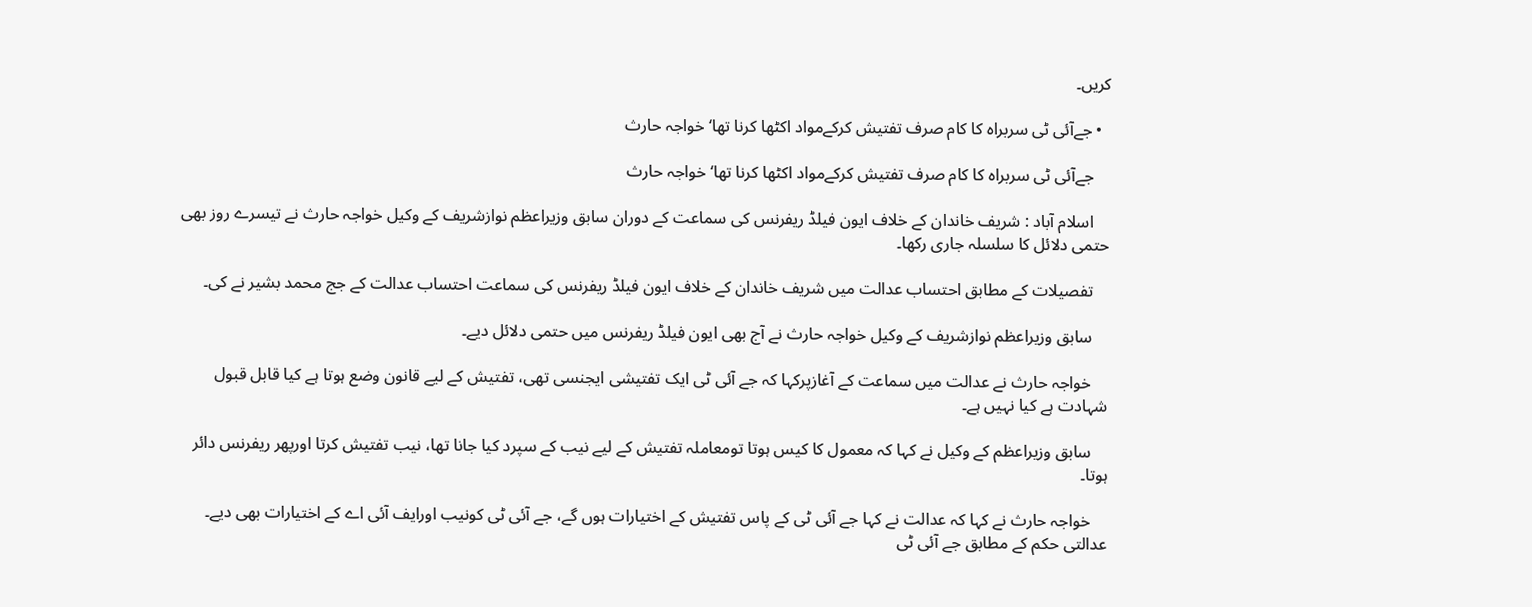کریں۔

  • جےآئی ٹی سربراہ کا کام صرف تفتیش کرکےمواد اکٹھا کرنا تھا‘ خواجہ حارث

    جےآئی ٹی سربراہ کا کام صرف تفتیش کرکےمواد اکٹھا کرنا تھا‘ خواجہ حارث

    اسلام آباد : شریف خاندان کے خلاف ایون فیلڈ ریفرنس کی سماعت کے دوران سابق وزیراعظم نوازشریف کے وکیل خواجہ حارث نے تیسرے روز بھی حتمی دلائل کا سلسلہ جاری رکھا۔

    تفصیلات کے مطابق احتساب عدالت میں شریف خاندان کے خلاف ایون فیلڈ ریفرنس کی سماعت احتساب عدالت کے جج محمد بشیر نے کی۔

    سابق وزیراعظم نوازشریف کے وکیل خواجہ حارث نے آج بھی ایون فیلڈ ریفرنس میں حتمی دلائل دیے۔

    خواجہ حارث نے عدالت میں سماعت کے آغازپرکہا کہ جے آئی ٹی ایک تفتیشی ایجنسی تھی، تفتیش کے لیے قانون وضع ہوتا ہے کیا قابل قبول شہادت ہے کیا نہیں ہے۔

    سابق وزیراعظم کے وکیل نے کہا کہ معمول کا کیس ہوتا تومعاملہ تفتیش کے لیے نیب کے سپرد کیا جانا تھا، نیب تفتیش کرتا اورپھر ریفرنس دائر ہوتا۔

    خواجہ حارث نے کہا کہ عدالت نے کہا جے آئی ٹی کے پاس تفتیش کے اختیارات ہوں گے، جے آئی ٹی کونیب اورایف آئی اے کے اختیارات بھی دیے۔ عدالتی حکم کے مطابق جے آئی ٹی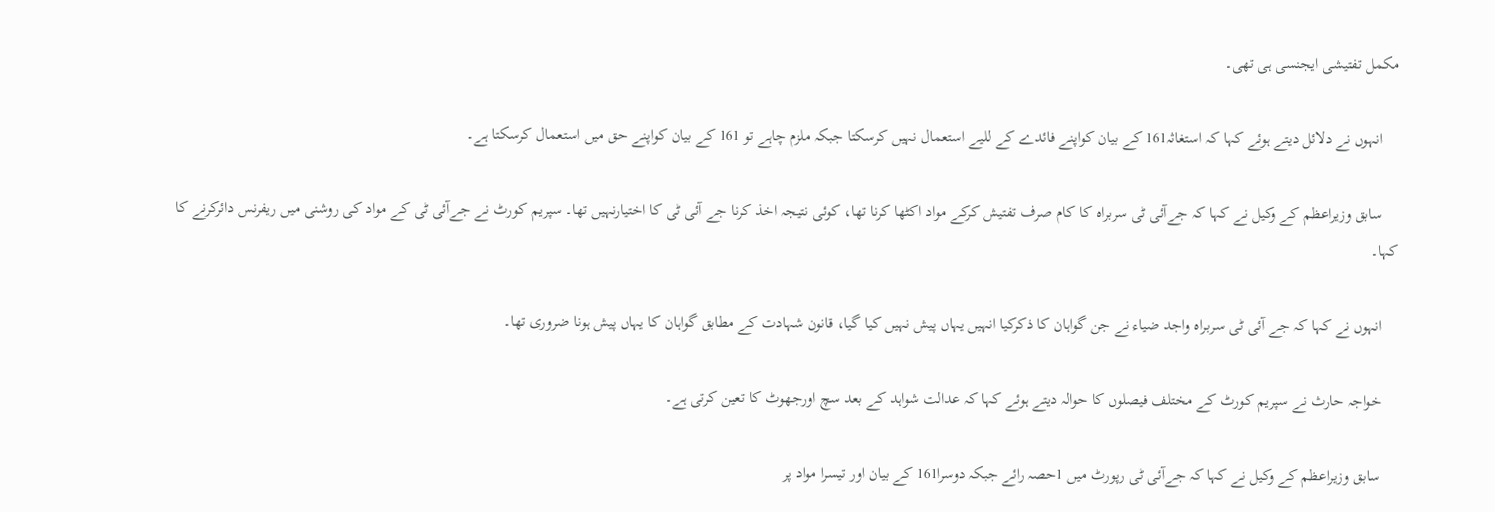مکمل تفتیشی ایجنسی ہی تھی۔

    انہوں نے دلائل دیتے ہوئے کہا کہ استغاثہ161 کے بیان کواپنے فائدے کے للیے استعمال نہیں کرسکتا جبکہ ملزم چاہے تو 161 کے بیان کواپنے حق میں استعمال کرسکتا ہے۔

    سابق وزیراعظم کے وکیل نے کہا کہ جےآئی ٹی سربراہ کا کام صرف تفتیش کرکے مواد اکٹھا کرنا تھا، کوئی نتیجہ اخذ کرنا جے آئی ٹی کا اختیارنہیں تھا۔ سپریم کورٹ نے جےآئی ٹی کے مواد کی روشنی میں ریفرنس دائرکرنے کا کہا۔

    انہوں نے کہا کہ جے آئی ٹی سربراہ واجد ضیاء نے جن گواہان کا ذکرکیا انہیں یہاں پیش نہیں کیا گیا، قانون شہادت کے مطابق گواہان کا یہاں پیش ہونا ضروری تھا۔

    خواجہ حارث نے سپریم کورٹ کے مختلف فیصلوں کا حوالہ دیتے ہوئے کہا کہ عدالت شواہد کے بعد سچ اورجھوٹ کا تعین کرتی ہے۔

    سابق وزیراعظم کے وکیل نے کہا کہ جےآئی ٹی رپورٹ میں 1حصہ رائے جبکہ دوسرا161 کے بیان اور تیسرا مواد پر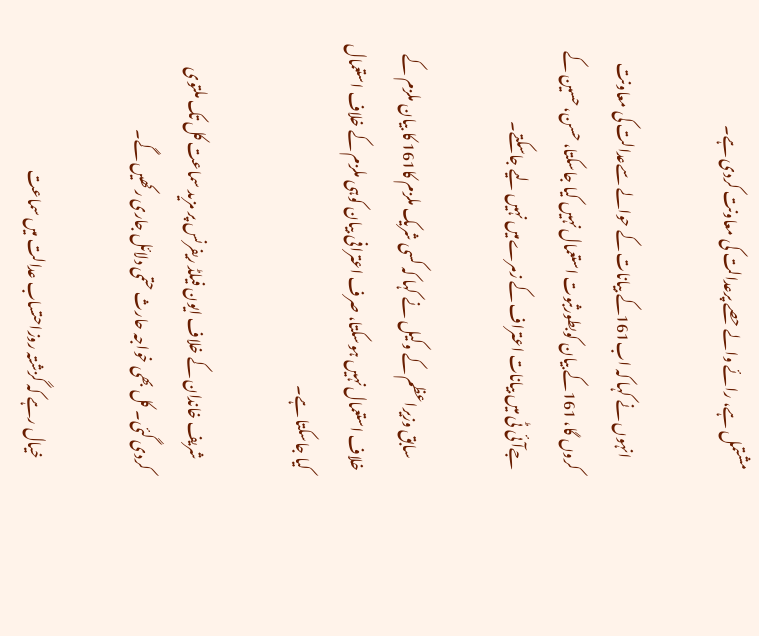مشتمل ہے، رائے والے حصے پرعدالت کی معاونت کردی ہے۔

    انہوں نے کہا کہ اب161کے بیانات کے حوالے سےعدالت کی معاونت کروں گا، 161کے بیان کوبطورثبوت استعمال نہیں کیا جاسکتا، حسن، حسین کے جےآئی ٹی میں بیانات اعتراف کے زمرےمیں نہیں لیے جاسکتے۔

    سابق وزیراعظم کے وکیل نے کہا کہ کسی شریک ملزم کا161 کا بیان ملزم کے خلاف استعمال نہیں ہوسکتا، صرف اعترافی بیان کوہی ملزم کے خلاف استعمال کیا جاسکتا ہے۔

    شریف خاندان کے خلاف ایون فیلڈ ریفرنس پر مزید سماعت کل تک ملتوی کردی گئی۔ کل بھی خواجہ حارث حتمی دلائل جاری رکھیں گے۔

    خیال رہے کہ گزشتہ روزاحتساب عدالت میں سماعت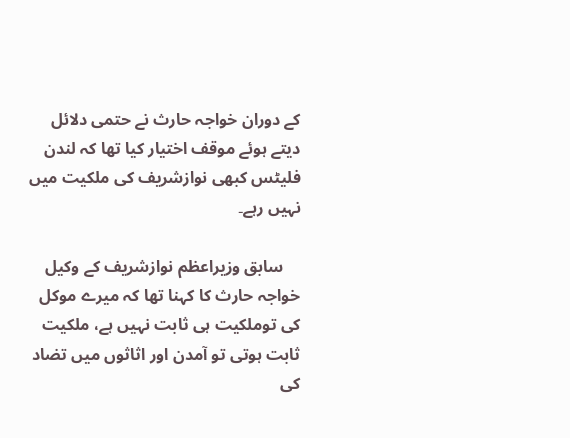کے دوران خواجہ حارث نے حتمی دلائل دیتے ہوئے موقف اختیار کیا تھا کہ لندن فلیٹس کبھی نوازشریف کی ملکیت میں نہیں رہے۔

    سابق وزیراعظم نوازشریف کے وکیل خواجہ حارث کا کہنا تھا کہ میرے موکل کی توملکیت ہی ثابت نہیں ہے، ملکیت ثابت ہوتی تو آمدن اور اثاثوں میں تضاد کی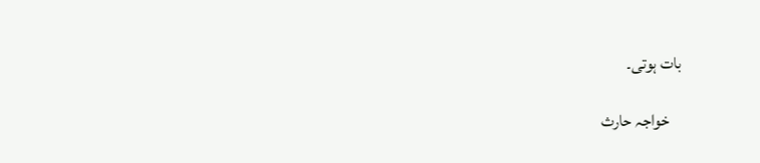بات ہوتی۔

    خواجہ حارث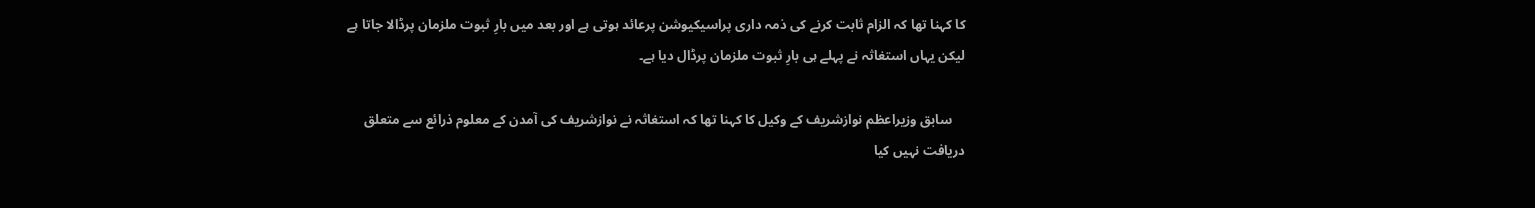کا کہنا تھا کہ الزام ثابت کرنے کی ذمہ داری پراسیکیوشن پرعائد ہوتی ہے اور بعد میں بارِ ثبوت ملزمان پرڈالا جاتا ہے لیکن یہاں استغاثہ نے پہلے ہی بارِ ثبوت ملزمان پرڈال دیا ہے۔

    سابق وزیراعظم نوازشریف کے وکیل کا کہنا تھا کہ استغاثہ نے نوازشریف کی آمدن کے معلوم ذرائع سے متعلق دریافت نہیں کیا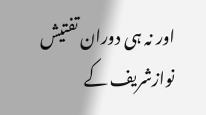اور نہ ہی دوران تفتیش نوازشریف کے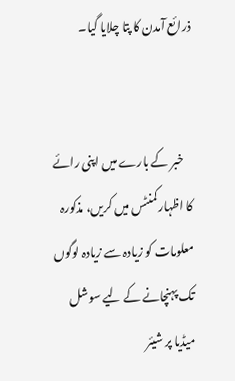ذرائع آمدن کا پتا چلایا گیا۔


    خبر کے بارے میں اپنی رائے کا اظہار کمنٹس میں کریں، مذکورہ معلومات کو زیادہ سے زیادہ لوگوں تک پہنچانے کے لیے سوشل میڈیا پر شیئر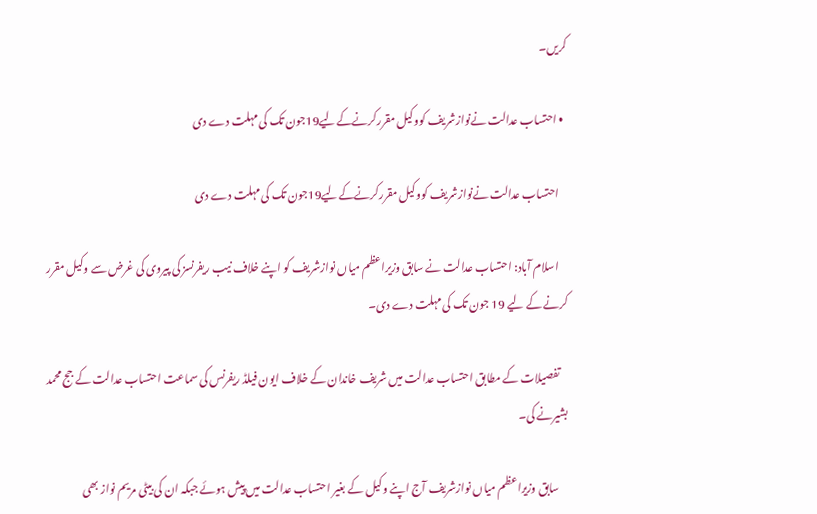کریں۔

  • احتساب عدالت نےنوازشریف کووکیل مقررکرنےکےلیے19جون تک کی مہلت دے دی

    احتساب عدالت نےنوازشریف کووکیل مقررکرنےکےلیے19جون تک کی مہلت دے دی

    اسلام آباد: احتساب عدالت نے سابق وزیراعظم میاں نوازشریف کو اپنے خلاف نیب ریفرنسز کی پیروی کی غرض سے وکیل مقرر کرنے کے لیے 19 جون تک کی مہلت دے دی۔

    تفصیلات کے مطابق احتساب عدالت میں شریف خاندان کے خلاف ایون فیلڈ ریفرنس کی سماعت احتساب عدالت کے جج محمد بشیرنے کی۔

    سابق وزیراعظم میاں نوازشریف آج اپنے وکیل کے بغیر احتساب عدالت میں پیش ہوئے جبکہ ان کی بیٹی مریم نواز بھی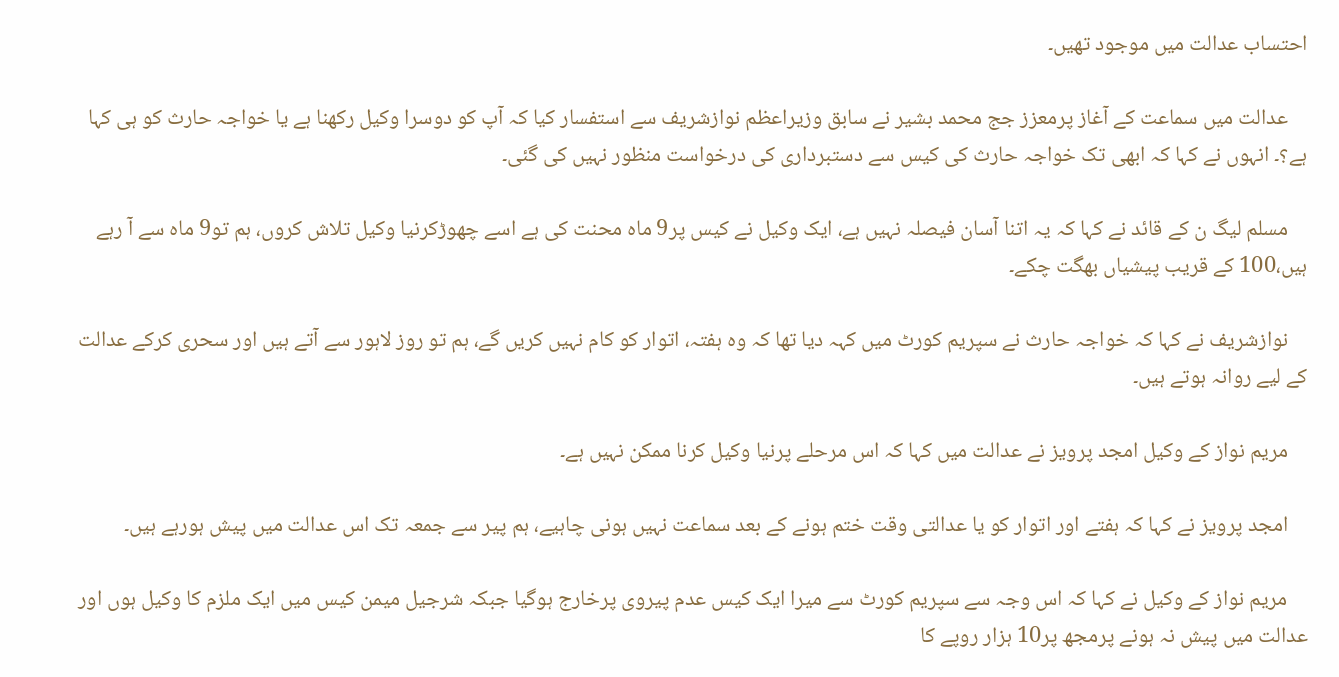احتساب عدالت میں موجود تھیں۔

    عدالت میں سماعت کے آغاز پرمعزز جج محمد بشیر نے سابق وزیراعظم نوازشریف سے استفسار کیا کہ آپ کو دوسرا وکیل رکھنا ہے یا خواجہ حارث کو ہی کہا ہے؟۔ انہوں نے کہا کہ ابھی تک خواجہ حارث کی کیس سے دستبرداری کی درخواست منظور نہیں کی گئی۔

    مسلم لیگ ن کے قائد نے کہا کہ یہ اتنا آسان فیصلہ نہیں ہے، ایک وکیل نے کیس پر9 ماہ محنت کی ہے اسے چھوڑکرنیا وکیل تلاش کروں، ہم تو9 ماہ سے آ رہے ہیں،100 کے قریب پیشیاں بھگت چکے۔

    نوازشریف نے کہا کہ خواجہ حارث نے سپریم کورٹ میں کہہ دیا تھا کہ وہ ہفتہ، اتوار کو کام نہیں کریں گے، ہم تو روز لاہور سے آتے ہیں اور سحری کرکے عدالت کے لیے روانہ ہوتے ہیں۔

    مریم نواز کے وکیل امجد پرویز نے عدالت میں کہا کہ اس مرحلے پرنیا وکیل کرنا ممکن نہیں ہے۔

    امجد پرویز نے کہا کہ ہفتے اور اتوار کو یا عدالتی وقت ختم ہونے کے بعد سماعت نہیں ہونی چاہیے، ہم پیر سے جمعہ تک اس عدالت میں پیش ہورہے ہیں۔

    مریم نواز کے وکیل نے کہا کہ اس وجہ سے سپریم کورٹ سے میرا ایک کیس عدم پیروی پرخارج ہوگیا جبکہ شرجیل میمن کیس میں ایک ملزم کا وکیل ہوں اور عدالت میں پیش نہ ہونے پرمجھ پر10 ہزار روپے کا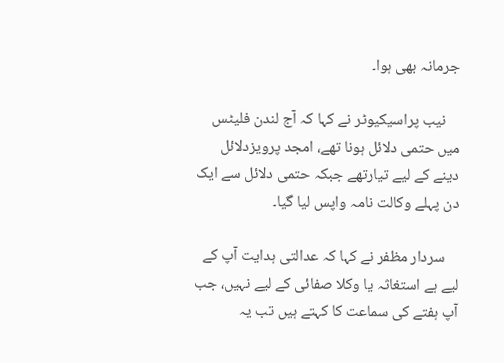جرمانہ بھی ہوا۔

    نیب پراسیکیوٹر نے کہا کہ آج لندن فلیٹس میں حتمی دلائل ہونا تھے، امجد پرویزدلائل دینے کے لیے تیارتھے جبکہ حتمی دلائل سے ایک دن پہلے وکالت نامہ واپس لیا گیا۔

    سردار مظفر نے کہا کہ عدالتی ہدایت آپ کے لیے ہے استغاثہ یا وکلا صفائی کے لیے نہیں، جب آپ ہفتے کی سماعت کا کہتے ہیں تب یہ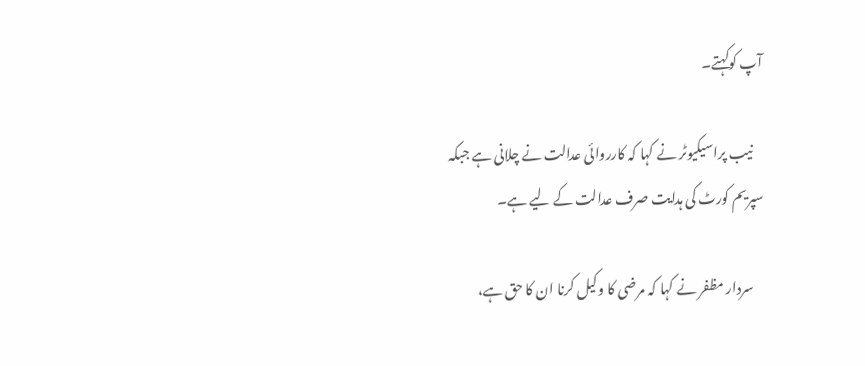آپ کوکہتے۔

    نیب پراسیکیوٹر نے کہا کہ کارروائی عدالت نے چلانی ہے جبکہ سپریم کورٹ کی ہدایت صرف عدالت کے لیے ہے۔

    سردار مظفر نے کہا کہ مرضی کا وکیل کرنا ان کا حق ہے،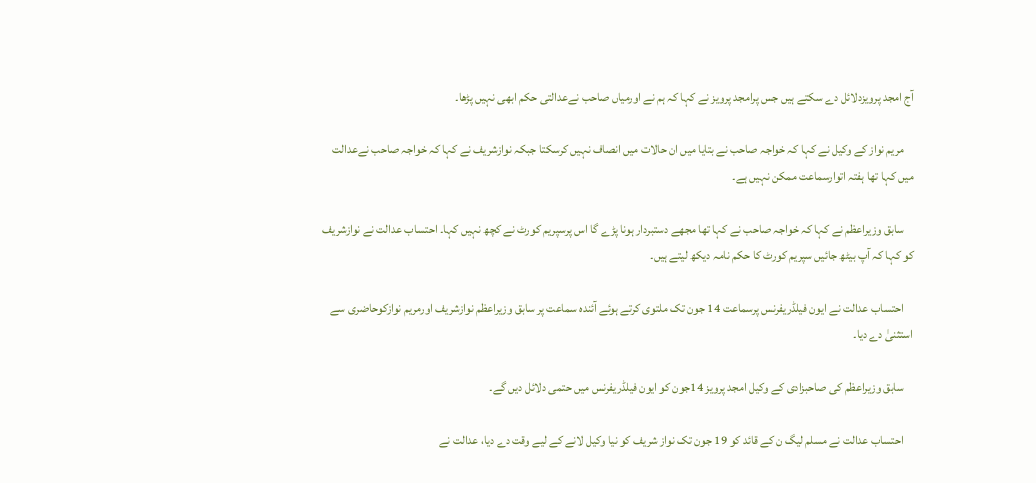آج امجد پرویزدلائل دے سکتے ہیں جس پرامجد پرویز نے کہا کہ ہم نے اورمیاں صاحب نےعدالتی حکم ابھی نہیں پڑھا۔

    مریم نواز کے وکیل نے کہا کہ خواجہ صاحب نے بتایا میں ان حالات میں انصاف نہیں کرسکتا جبکہ نوازشریف نے کہا کہ خواجہ صاحب نےعدالت میں کہا تھا ہفتہ اتوارسماعت ممکن نہیں ہے۔

    سابق وزیراعظم نے کہا کہ خواجہ صاحب نے کہا تھا مجھے دستبردار ہونا پڑے گا اس پرسپریم کورٹ نے کچھ نہیں کہا۔ احتساب عدالت نے نوازشریف کو کہا کہ آپ بیٹھ جائیں سپریم کورٹ کا حکم نامہ دیکھ لیتے ہیں۔

    احتساب عدالت نے ایون فیلڈریفرنس پرسماعت 14 جون تک ملتوی کرتے ہوئے آئندہ سماعت پر سابق وزیراعظم نوازشریف اورمریم نوازکوحاضری سے استثنیٰ دے دیا۔

    سابق وزیراعظم کی صاحبزادی کے وکیل امجد پرویز 14جون کو ایون فیلڈریفرنس میں حتمی دلائل دیں گے۔

    احتساب عدالت نے مسلم لیگ ن کے قائد کو 19 جون تک نواز شریف کو نیا وکیل لانے کے لیے وقت دے دیا، عدالت نے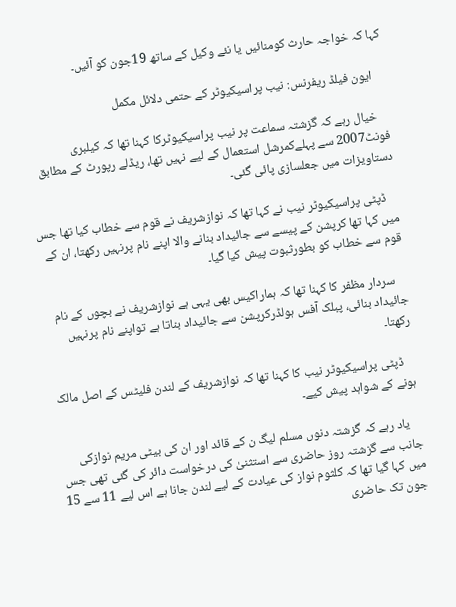کہا کہ خواجہ حارث کومنائیں یا نئے وکیل کے ساتھ 19جون کو آئیں۔

    ایون فیلڈ ریفرنس: نیب پراسیکیوٹر کے حتمی دلائل مکمل

    خیال رہے کہ گزشتہ سماعت پر نیب پراسیکیوٹرکا کہنا تھا کہ کیلبری فونٹ2007 سے پہلےکمرشل استعمال کے لیے نہیں تھا، ریڈلے رپورٹ کے مطابق دستاویزات میں جعلسازی پائی گئی۔

    ڈپٹی پراسیکیوٹر نیب نے کہا تھا کہ نوازشریف نے قوم سے خطاب کیا تھا جس میں کہا تھا کرپشن کے پیسے سے جائیداد بنانے والا اپنے نام پرنہیں رکھتا، ان کے قوم سے خطاب کو بطورثبوت پیش کیا گیا۔

    سردار مظفر کا کہنا تھا کہ ہماراکیس بھی یہی ہے نوازشریف نے بچوں کے نام جائیداد بنائی، پبلک آفس ہولڈرکرپشن سے جائیداد بناتا ہے تواپنے نام پرنہیں رکھتا۔

    ڈپٹی پراسیکیوٹر نیب کا کہنا تھا کہ نوازشریف کے لندن فلیٹس کے اصل مالک ہونے کے شواہد پیش کیے۔

    یاد رہے کہ گزشتہ دنوں مسلم لیگ ن کے قائد اور ان کی بیٹی مریم نوازکی جانب سے گزشتہ روز حاضری سے استثنیٰ کی درخواست دائر کی گئی تھی جس میں کہا گیا تھا کہ کلثوم نواز کی عیادت کے لیے لندن جانا ہے اس لیے 11 سے 15 جون تک حاضری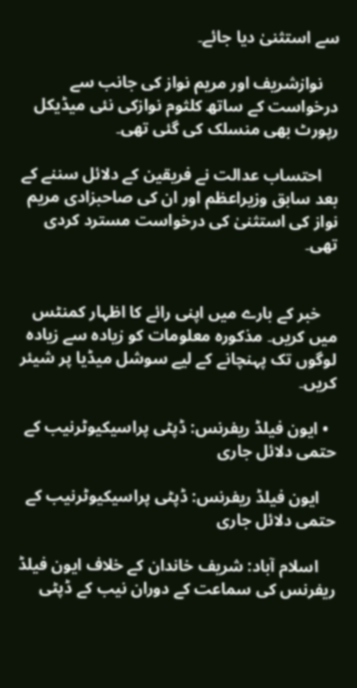سے استثنیٰ دیا جائے۔

    نوازشریف اور مریم نواز کی جانب سے درخواست کے ساتھ کلثوم نوازکی نئی میڈیکل رپورٹ بھی منسلک کی گئی تھی۔

    احتساب عدالت نے فریقین کے دلائل سننے کے بعد سابق وزیراعظم اور ان کی صاحبزادی مریم نواز کی استثنیٰ کی درخواست مسترد کردی تھی۔


    خبر کے بارے میں اپنی رائے کا اظہار کمنٹس میں کریں۔ مذکورہ معلومات کو زیادہ سے زیادہ لوگوں تک پہنچانے کے لیے سوشل میڈیا پر شیئر کریں۔

  • ایون فیلڈ ریفرنس: ڈپٹی پراسیکیوٹرنیب کے حتمی دلائل جاری

    ایون فیلڈ ریفرنس: ڈپٹی پراسیکیوٹرنیب کے حتمی دلائل جاری

    اسلام آباد: شریف خاندان کے خلاف ایون فیلڈ ریفرنس کی سماعت کے دوران نیب کے ڈپٹی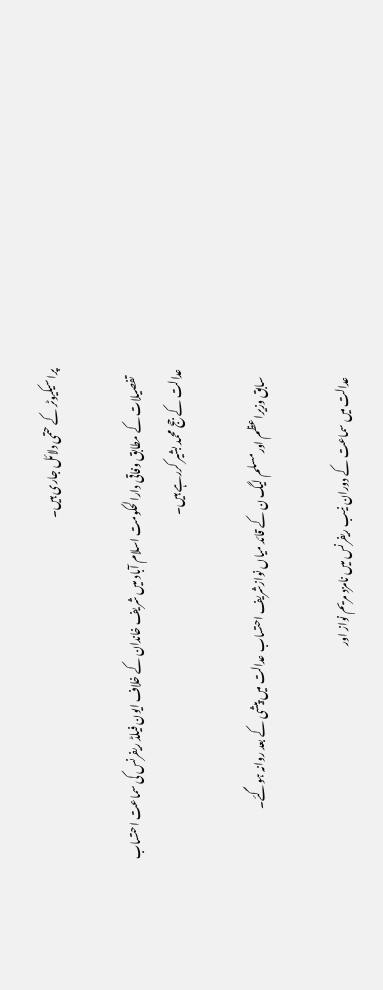پراسیکیوٹر کے حتمی دلائل جاری ہیں۔

    تفصیلات کے مطابق وفاقی دارالحکومت اسلام آباد میں شریف خاندان کے خلاف ایون فیلڈ ریفرنس کی سماعت احتساب عدالت کے جج محمد بشیر کررہے ہیں۔

    سابق وزیراعظم اورمسلم لیگ ن کے قائد میاں نوازشریف احتساب عدالت میں پیشی کے بعد روانہ ہوگئے۔

    عدالت میں سماعت کے دوران نیب ریفرنس میں نامزد مریم نواز اور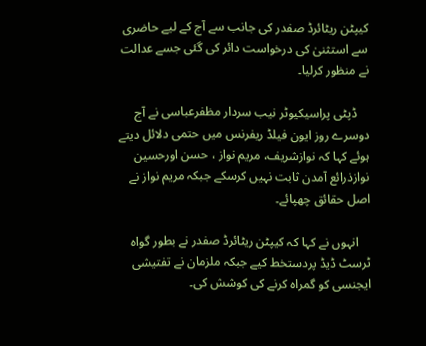کیپٹن ریٹائرڈ صفدر کی جانب سے آج کے لیے حاضری سے استثنیٰ کی درخواست دائر کی گئی جسے عدالت نے منظور کرلیا۔

    ڈپٹی پراسیکیوٹر نیب سردار مظفرعباسی نے آج دوسرے روز ایون فیلڈ ریفرنس میں حتمی دلائل دیتے ہوئے کہا کہ نوازشریف، مریم نواز ، حسن اورحسین نوازذرائع آمدن ثابت نہیں کرسکے جبکہ مریم نواز نے اصل حقائق چھپائے۔

    انہوں نے کہا کہ کیپٹن ریٹائرڈ صفدر نے بطور گواہ ٹرسٹ ڈیڈ پردستخط کیے جبکہ ملزمان نے تفتیشی ایجنسی کو گمراہ کرنے کی کوشش کی۔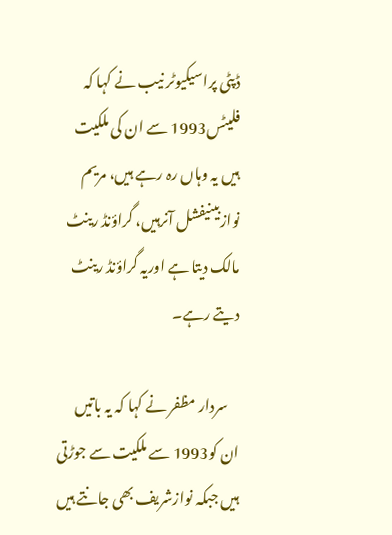ڈپٹی پراسیکیوٹر نیب نے کہا کہ فلیٹس1993 سے ان کی ملکیت ہیں یہ وہاں رہ رہے ہیں، مریم نوازبینیفشل آنرہیں، گراؤنڈ رینٹ مالک دیتا ہے اوریہ گراؤنڈ رینٹ دیتے رہے۔

    سردار مظفر نے کہا کہ یہ باتیں ان کو1993 سے ملکیت سے جوڑتی ہیں جبکہ نوازشریف بھی جانتے ہیں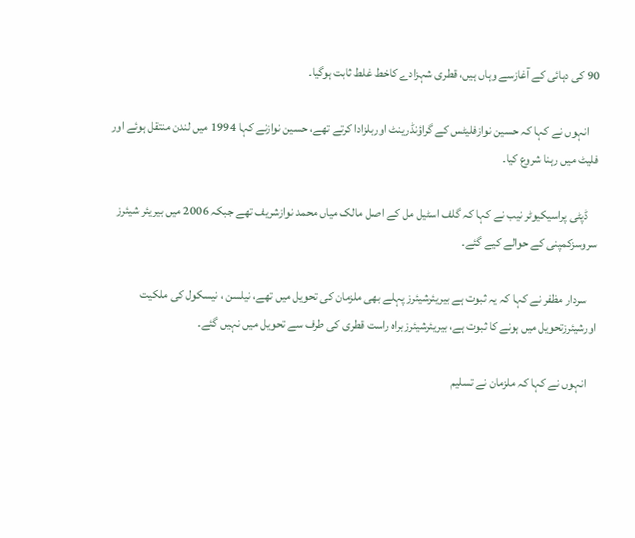90 کی دہائی کے آغازسے وہاں ہیں، قطری شہزادے کاخط غلط ثابت ہوگیا۔

    انہوں نے کہا کہ حسین نوازفلیٹس کے گراؤنڈرینٹ اوربلزادا کرتے تھے، حسین نوازنے کہا 1994 میں لندن منتقل ہوئے اور فلیٹ میں رہنا شروع کیا۔

    ڈپٹی پراسیکیوٹر نیب نے کہا کہ گلف اسٹیل مل کے اصل مالک میاں محمد نوازشریف تھے جبکہ 2006 میں بیریئر شیئرز سروسزکمپنی کے حوالے کیے گئے۔

    سردار مظفر نے کہا کہ یہ ثبوت ہے بیریئرشیئرز پہلے بھی ملزمان کی تحویل میں تھے، نیلسن ، نیسکول کی ملکیت اورشیئرزتحویل میں ہونے کا ثبوت ہے، بیریئرشیئرزبراہ راست قطری کی طرف سے تحویل میں نہیں گئے۔

    انہوں نے کہا کہ ملزمان نے تسلیم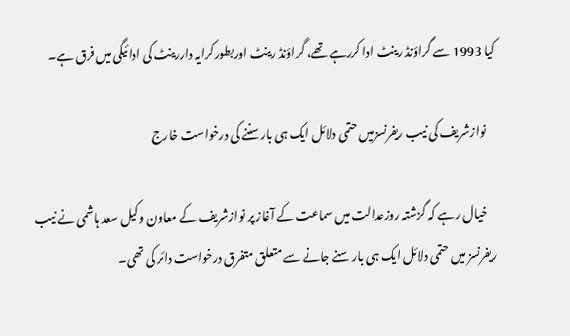کیا 1993 سے گراؤنڈ رینٹ ادا کررہے تھے، گراؤنڈ رینٹ اوربطورکرایہ داررینٹ کی ادائیگی میں فرق ہے۔

    نوازشریف کی نیب ریفرنسزمیں حتمی دلائل ایک ہی بارسننے کی درخواست خارج

    خیال رہے کہ گزشتہ روزعدالت میں سماعت کے آغاز پر نوازشریف کے معاون وکیل سعد ہاشمی نے نیب ریفرنسز میں حتمی دلائل ایک ہی بار سنے جانے سے متعلق متفرق درخواست دائر کی تھی۔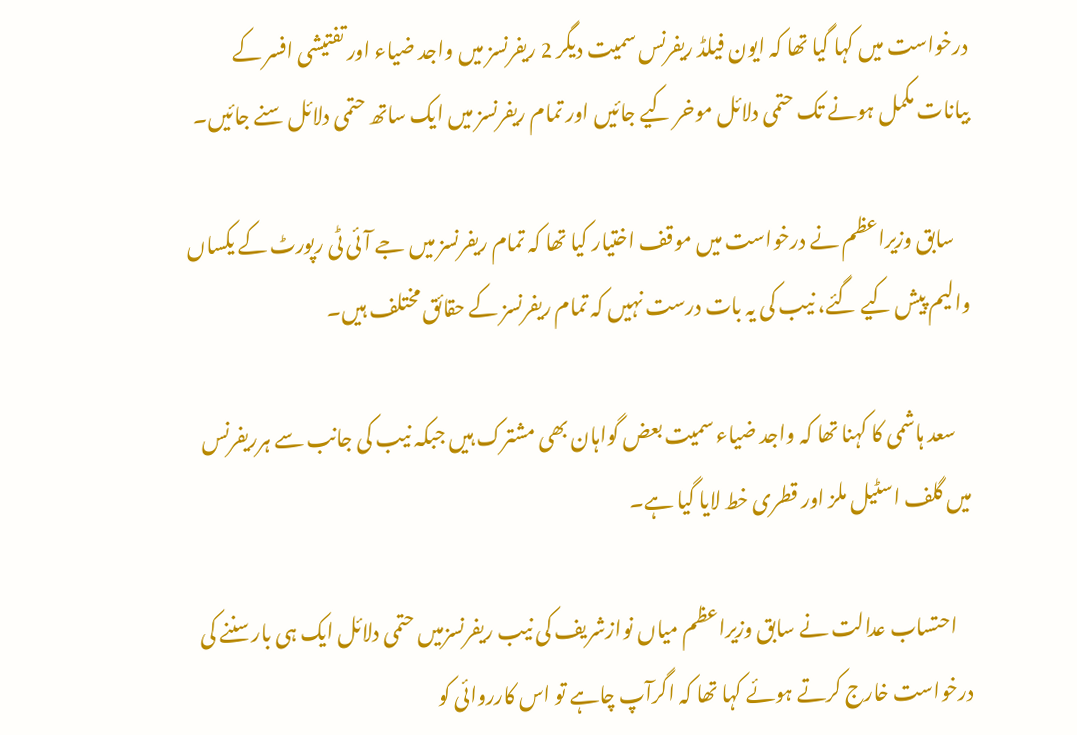درخواست میں کہا گیا تھا کہ ایون فیلڈ ریفرنس سمیت دیگر 2 ریفرنسز میں واجد ضیاء اور تفتیشی افسر کے بیانات مکمل ہونے تک حتمی دلائل موخر کیے جائیں اور تمام ریفرنسز میں ایک ساتھ حتمی دلائل سنے جائیں۔

    سابق وزیراعظم نے درخواست میں موقف اختیار کیا تھا کہ تمام ریفرنسز میں جے آئی ٹی رپورٹ کے یکساں والیم پیش کیے گئے، نیب کی یہ بات درست نہیں کہ تمام ریفرنسز کے حقائق مختلف ہیں۔

    سعد ہاشمی کا کہنا تھا کہ واجد ضیاء سمیت بعض گواہان بھی مشترک ہیں جبکہ نیب کی جانب سے ہرریفرنس میں گلف اسٹیل ملز اور قطری خط لایا گیا ہے۔

    احتساب عدالت نے سابق وزیراعظم میاں نوازشریف کی نیب ریفرنسزمیں حتمی دلائل ایک ہی بارسننے کی درخواست خارج کرتے ہوئے کہا تھا کہ اگرآپ چاہے تو اس کارروائی کو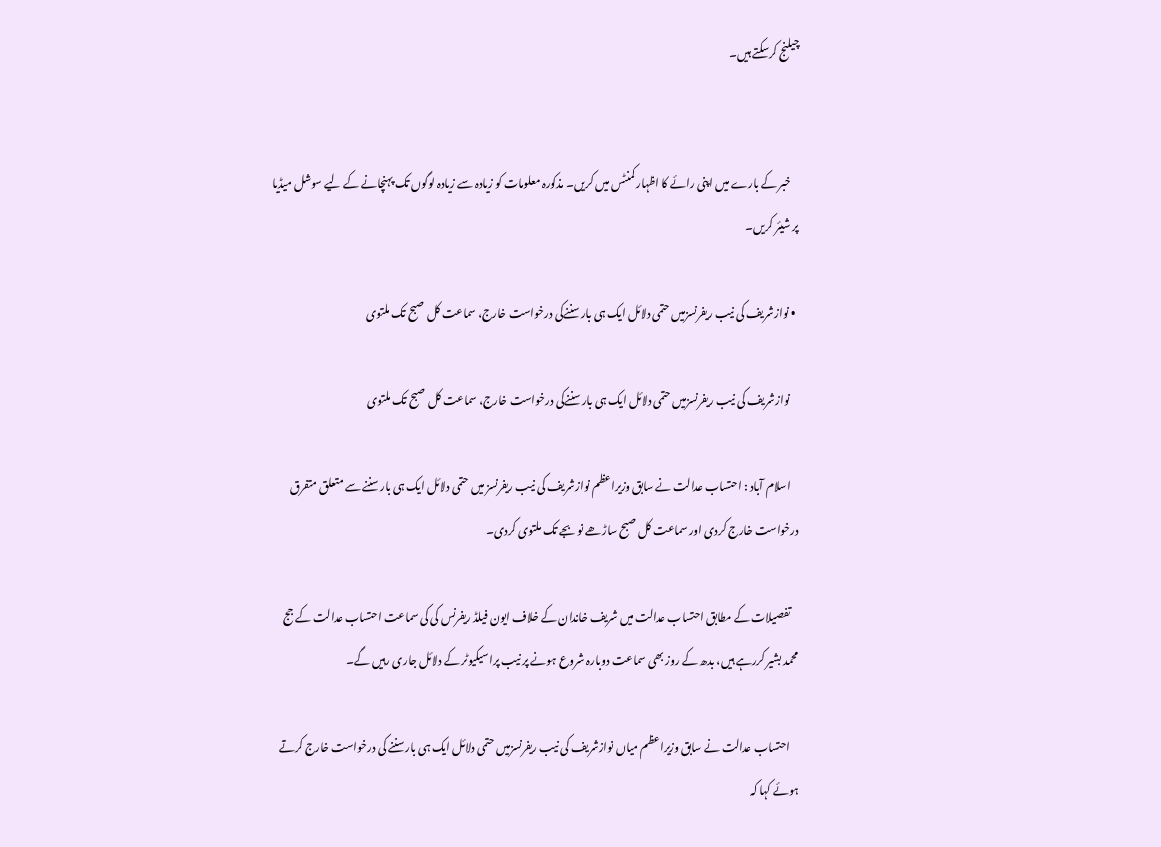چیلنج کرسکتے ہیں۔


    خبر کے بارے میں اپنی رائے کا اظہار کمنٹس میں کریں۔ مذکورہ معلومات کو زیادہ سے زیادہ لوگوں تک پہنچانے کے لیے سوشل میڈیا پر شیئر کریں۔

  • نوازشریف کی نیب ریفرنسزمیں حتمی دلائل ایک ہی بارسننےکی درخواست خارج، سماعت کل صبح تک ملتوی

    نوازشریف کی نیب ریفرنسزمیں حتمی دلائل ایک ہی بارسننےکی درخواست خارج، سماعت کل صبح تک ملتوی

    اسلام آباد : احتساب عدالت نے سابق وزیراعظم نوازشریف کی نیب ریفرنسز میں حتمی دلائل ایک ہی بارسننے سے متعلق متفرق درخواست خارج کردی اور سماعت کل صبح ساڑھے نو بجے تک ملتوی کردی۔

    تفصیلات کے مطابق احتساب عدالت میں شریف خاندان کے خلاف ایون فیلڈ ریفرنس کی کی سماعت احتساب عدالت کے جج محمد بشیر کررہے ہیں، بدھ کے روز بھی سماعت دوبارہ شروع ہونے پر نیب پراسیکیوٹر کے دلائل جاری رہیں گے۔

    احتساب عدالت نے سابق وزیراعظم میاں نوازشریف کی نیب ریفرنسزمیں حتمی دلائل ایک ہی بارسننے کی درخواست خارج کرتے ہوئے کہا کہ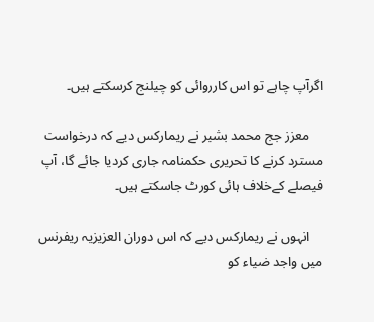اگرآپ چاہے تو اس کارروائی کو چیلنج کرسکتے ہیں۔

    معزز جج محمد بشیر نے ریمارکس دیے کہ درخواست مسترد کرنے کا تحریری حکمنامہ جاری کردیا جائے گا، آپ فیصلے کےخلاف ہائی کورٹ جاسکتے ہیں۔

    انہوں نے ریمارکس دیے کہ اس دوران العزیزیہ ریفرنس میں واجد ضیاء کو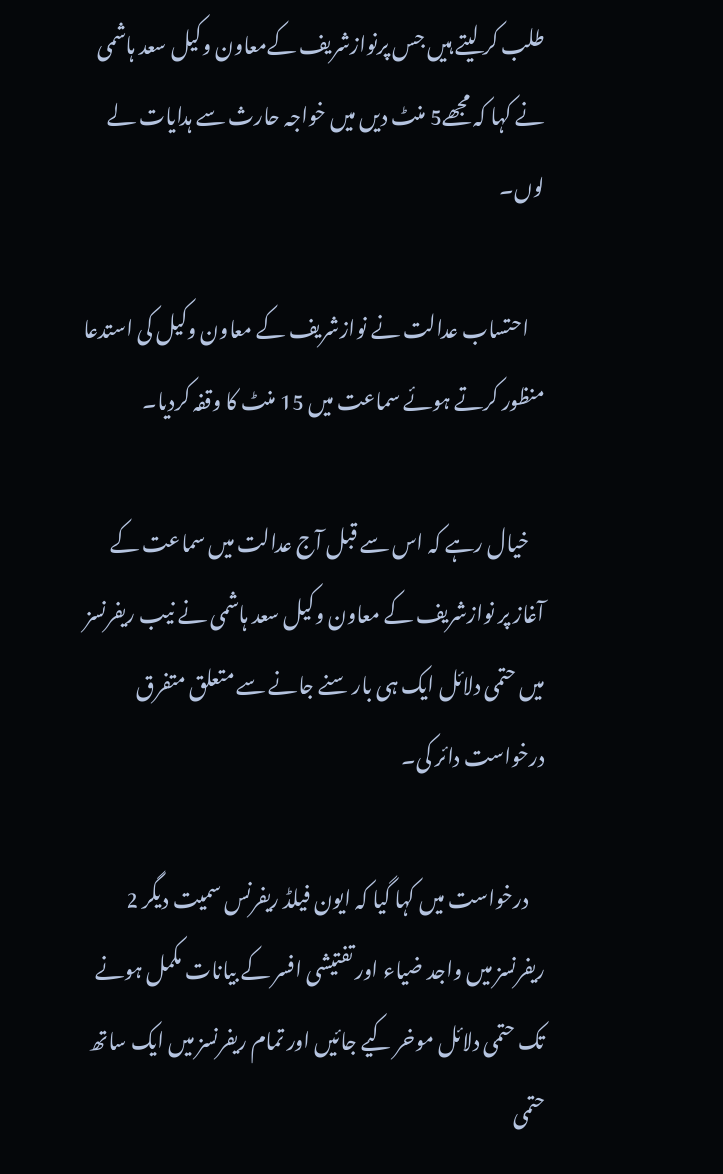طلب کر لیتے ہیں جس پرنوازشریف کےمعاون وکیل سعد ہاشمی نے کہا کہ مجھے5 منٹ دیں میں خواجہ حارث سے ہدایات لے لوں۔

    احتساب عدالت نے نوازشریف کے معاون وکیل کی استدعا منظور کرتے ہوئے سماعت میں 15 منٹ کا وقفہ کردیا۔

    خیال رہے کہ اس سے قبل آج عدالت میں سماعت کے آغاز پر نوازشریف کے معاون وکیل سعد ہاشمی نے نیب ریفرنسز میں حتمی دلائل ایک ہی بار سنے جانے سے متعلق متفرق درخواست دائر کی۔

    درخواست میں کہا گیا کہ ایون فیلڈ ریفرنس سمیت دیگر 2 ریفرنسز میں واجد ضیاء اور تفتیشی افسر کے بیانات مکمل ہونے تک حتمی دلائل موخر کیے جائیں اور تمام ریفرنسز میں ایک ساتھ حتمی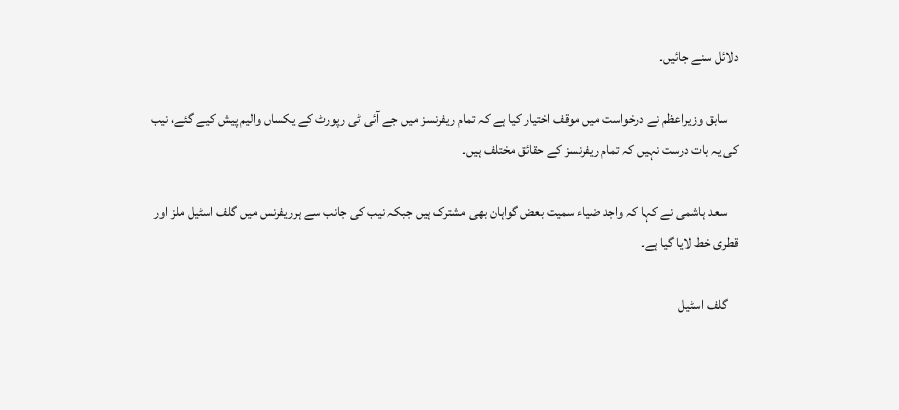دلائل سنے جائیں۔

    سابق وزیراعظم نے درخواست میں موقف اختیار کیا ہے کہ تمام ریفرنسز میں جے آئی ٹی رپورٹ کے یکساں والیم پیش کیے گئے، نیب کی یہ بات درست نہیں کہ تمام ریفرنسز کے حقائق مختلف ہیں۔

    سعد ہاشمی نے کہا کہ واجد ضیاء سمیت بعض گواہان بھی مشترک ہیں جبکہ نیب کی جانب سے ہرریفرنس میں گلف اسٹیل ملز اور قطری خط لایا گیا ہے۔

    گلف اسٹیل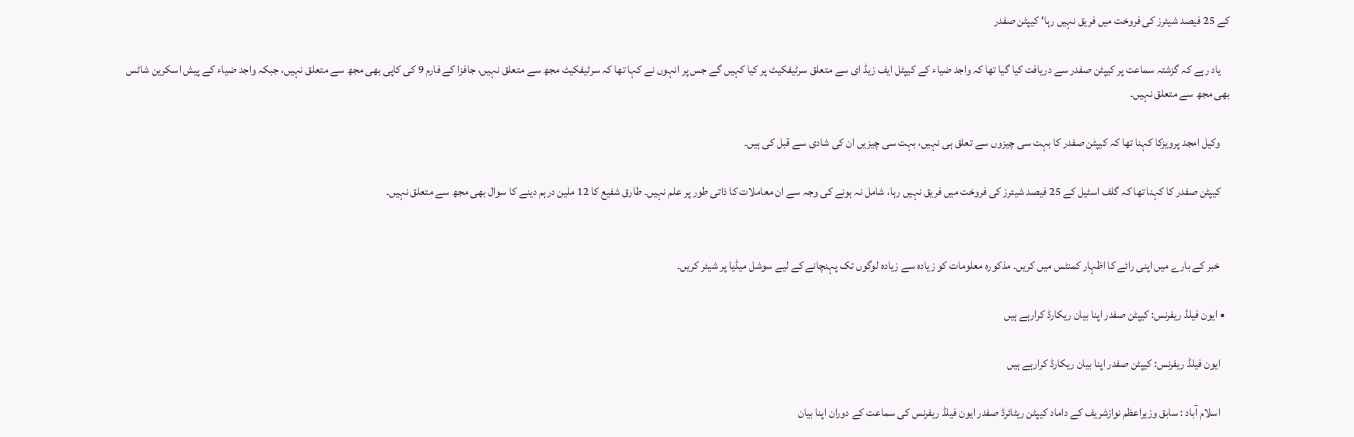کے 25 فیصد شیئرز کی فروخت میں فریق نہیں رہا‘ کیپٹن صفدر

    یاد رہے کہ گزشتہ سماعت پر کیپٹن صفدر سے دریافت کیا گیا تھا کہ واجد ضیاء کے کیپٹل ایف زیڈ ای سے متعلق سرٹیفکیٹ پر کیا کہیں گے جس پر انہوں نے کہا تھا کہ سرٹیفکیٹ مجھ سے متعلق نہیں، جافزا کے فارم 9 کی کاپی بھی مجھ سے متعلق نہیں، جبکہ واجد ضیاء کے پیش اسکرین شاٹس بھی مجھ سے متعلق نہیں۔

    وکیل امجد پرویزکا کہنا تھا کہ کیپٹن صفدر کا بہت سی چیزوں سے تعلق ہی نہیں، بہت سی چیزیں ان کی شادی سے قبل کی ہیں۔

    کیپٹن صفدر کا کہنا تھا کہ گلف اسٹیل کے 25 فیصد شیئرز کی فروخت میں فریق نہیں رہا، شامل نہ ہونے کی وجہ سے ان معاملات کا ذاتی طور پر علم نہیں۔ طارق شفیع کا 12 ملین درہم دینے کا سوال بھی مجھ سے متعلق نہیں۔


    خبر کے بارے میں اپنی رائے کا اظہار کمنٹس میں کریں۔ مذکورہ معلومات کو زیادہ سے زیادہ لوگوں تک پہنچانے کے لیے سوشل میڈیا پر شیئر کریں۔

  • ایون فیلڈ ریفرنس: کیپٹن صفدر اپنا بیان ریکارڈ کرارہے ہیں

    ایون فیلڈ ریفرنس: کیپٹن صفدر اپنا بیان ریکارڈ کرارہے ہیں

    اسلام آباد : سابق وزیراعظم نوازشریف کے داماد کیپٹن ریٹائرڈ صفدر ایون فیلڈ ریفرنس کی سماعت کے دوران اپنا بیان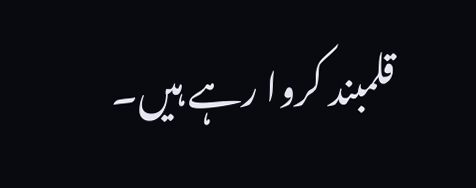قلمبند کروا رہے ہیں۔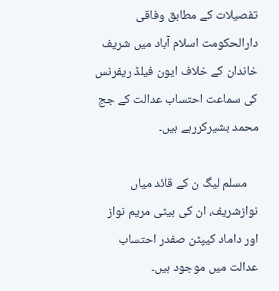تفصیلات کے مطابق وفاقی دارالحکومت اسلام آباد میں شریف خاندان کے خلاف ایون فیلڈ ریفرنس کی سماعت احتساب عدالت کے جج محمد بشیرکررہے ہیں۔

    مسلم لیگ ن کے قائد میاں نوازشریف، ان کی بیٹی مریم نواز اور داماد کیپٹن صفدر احتساب عدالت میں موجود ہیں۔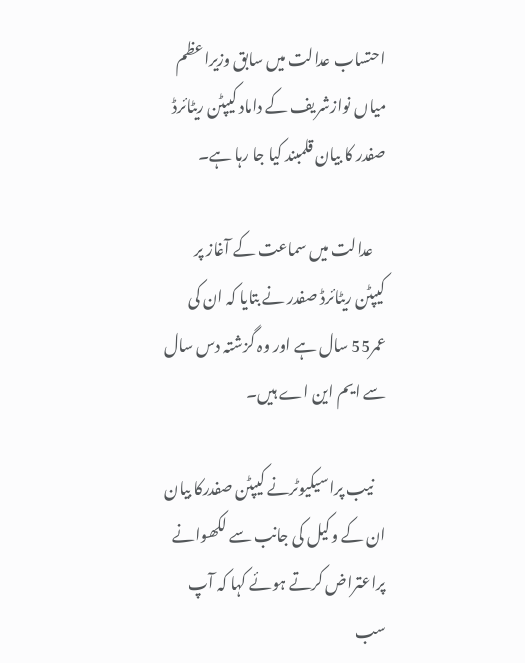احتساب عدالت میں سابق وزیراعظم میاں نوازشریف کے داماد کیپٹن ریٹائرڈ صفدر کا بیان قلمبند کیا جا رہا ہے۔

    عدالت میں سماعت کے آغاز پر کیپٹن ریٹائرڈ صفدر نے بتایا کہ ان کی عمر55 سال ہے اور وہ گزشتہ دس سال سے ایم این اے ہیں۔

    نیب پراسیکیوٹرنے کیپٹن صفدرکا بیان ان کے وکیل کی جانب سے لکھوانے پراعتراض کرتے ہوئے کہا کہ آپ سب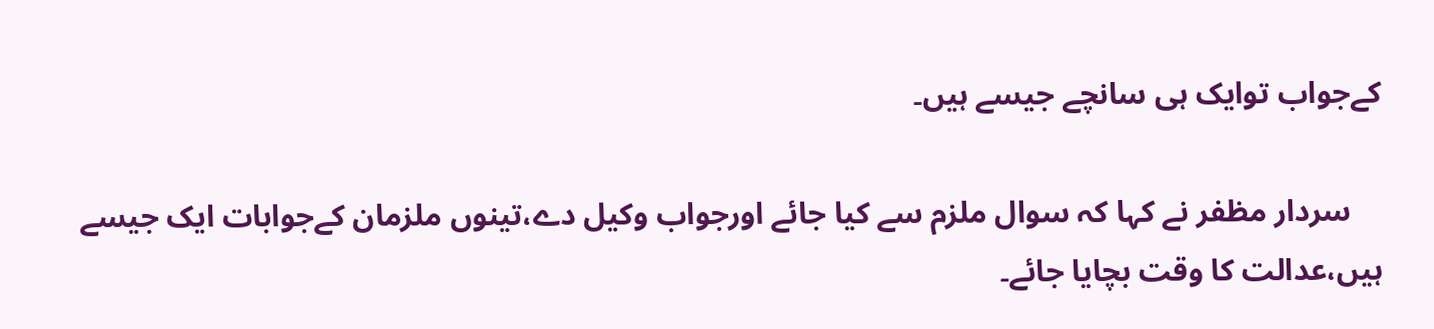کےجواب توایک ہی سانچے جیسے ہیں۔

    سردار مظفر نے کہا کہ سوال ملزم سے کیا جائے اورجواب وکیل دے،تینوں ملزمان کےجوابات ایک جیسے ہیں،عدالت کا وقت بچایا جائے۔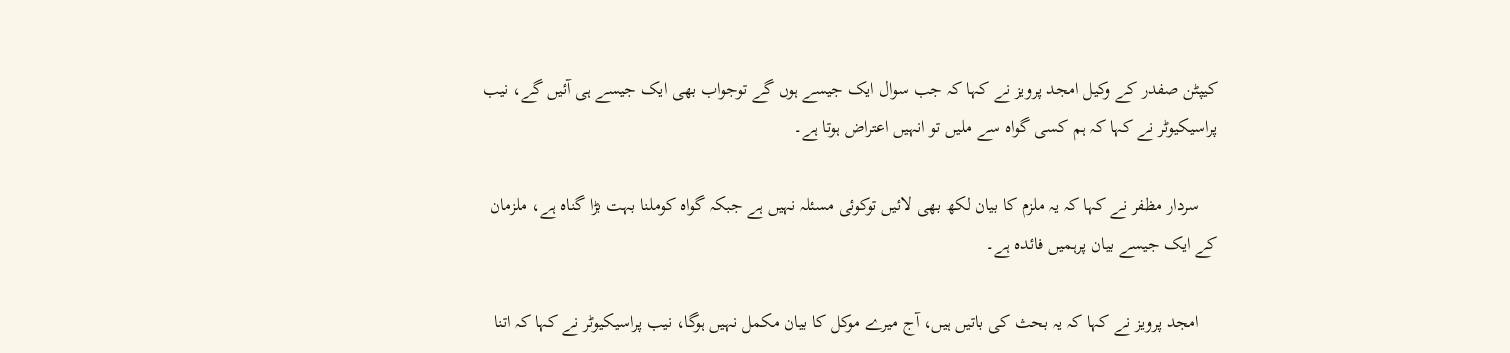کیپٹن صفدر کے وکیل امجد پرویز نے کہا کہ جب سوال ایک جیسے ہوں گے توجواب بھی ایک جیسے ہی آئیں گے، نیب پراسیکیوٹر نے کہا کہ ہم کسی گواہ سے ملیں تو انہیں اعتراض ہوتا ہے۔

    سردار مظفر نے کہا کہ یہ ملزم کا بیان لکھ بھی لائیں توکوئی مسئلہ نہیں ہے جبکہ گواہ کوملنا بہت بڑا گناہ ہے، ملزمان کے ایک جیسے بیان پرہمیں فائدہ ہے۔

    امجد پرویز نے کہا کہ یہ بحث کی باتیں ہیں، آج میرے موکل کا بیان مکمل نہیں ہوگا، نیب پراسیکیوٹر نے کہا کہ اتنا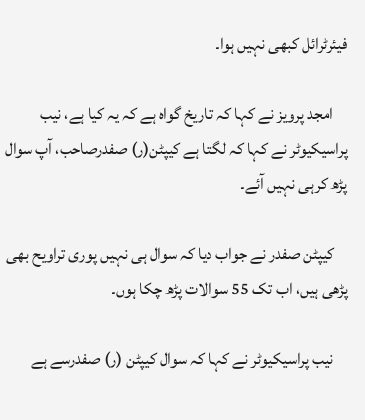فیئرٹرائل کبھی نہیں ہوا۔

    امجد پرویز نے کہا کہ تاریخ گواہ ہے کہ یہ کیا ہے، نیب پراسیکیوٹر نے کہا کہ لگتا ہے کیپٹن(ر) صفدرصاحب، آپ سوال پڑھ کرہی نہیں آئے۔

    کیپٹن صفدر نے جواب دیا کہ سوال ہی نہیں پوری تراویح بھی پڑھی ہیں، اب تک 55 سوالات پڑھ چکا ہوں۔

    نیب پراسیکیوٹر نے کہا کہ سوال کیپٹن (ر) صفدرسے ہے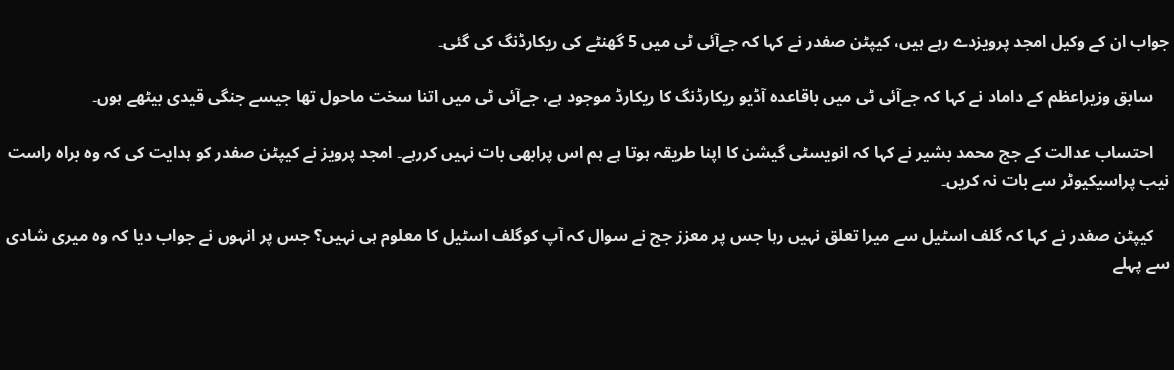جواب ان کے وکیل امجد پرویزدے رہے ہیں، کیپٹن صفدر نے کہا کہ جےآئی ٹی میں 5 گھنٹے کی ریکارڈنگ کی گئی۔

    سابق وزیراعظم کے داماد نے کہا کہ جےآئی ٹی میں باقاعدہ آڈیو ریکارڈنگ کا ریکارڈ موجود ہے، جےآئی ٹی میں اتنا سخت ماحول تھا جیسے جنگی قیدی بیٹھے ہوں۔

    احتساب عدالت کے جج محمد بشیر نے کہا کہ انویسٹی گیشن کا اپنا طریقہ ہوتا ہے ہم اس پرابھی بات نہیں کررہے۔ امجد پرویز نے کیپٹن صفدر کو ہدایت کی کہ وہ براہ راست نیب پراسیکیوٹر سے بات نہ کریں۔

    کیپٹن صفدر نے کہا کہ گلف اسٹیل سے میرا تعلق نہیں رہا جس پر معزز جج نے سوال کہ آپ کوگلف اسٹیل کا معلوم ہی نہیں؟ جس پر انہوں نے جواب دیا کہ وہ میری شادی سے پہلے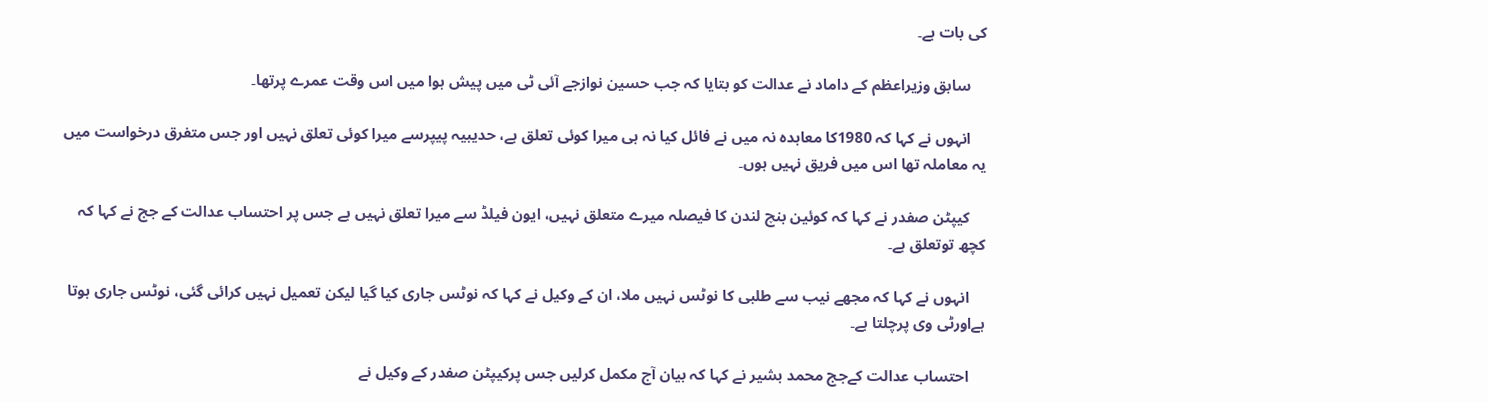کی بات ہے۔

    سابق وزیراعظم کے داماد نے عدالت کو بتایا کہ جب حسین نوازجے آئی ٹی میں پیش ہوا میں اس وقت عمرے پرتھا۔

    انہوں نے کہا کہ 1980کا معاہدہ نہ میں نے فائل کیا نہ ہی میرا کوئی تعلق ہے، حدیبیہ پیپرسے میرا کوئی تعلق نہیں اور جس متفرق درخواست میں یہ معاملہ تھا اس میں فریق نہیں ہوں۔

    کیپٹن صفدر نے کہا کہ کوئین بنچ لندن کا فیصلہ میرے متعلق نہیں، ایون فیلڈ سے میرا تعلق نہیں ہے جس پر احتساب عدالت کے جج نے کہا کہ کچھ توتعلق ہے۔

    انہوں نے کہا کہ مجھے نیب سے طلبی کا نوٹس نہیں ملا، ان کے وکیل نے کہا کہ نوٹس جاری کیا گیا لیکن تعمیل نہیں کرائی گئی، نوٹس جاری ہوتا ہےاورٹی وی پرچلتا ہے۔

    احتساب عدالت کےجج محمد بشیر نے کہا کہ بیان آج مکمل کرلیں جس پرکیپٹن صفدر کے وکیل نے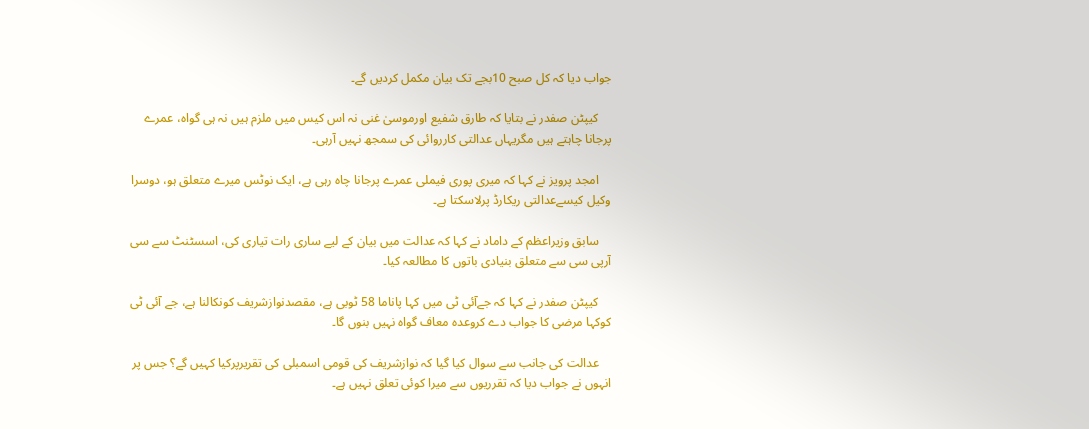جواب دیا کہ کل صبح 10بجے تک بیان مکمل کردیں گے۔

    کیپٹن صفدر نے بتایا کہ طارق شفیع اورموسیٰ غنی نہ اس کیس میں ملزم ہیں نہ ہی گواہ، عمرے پرجانا چاہتے ہیں مگریہاں عدالتی کارروائی کی سمجھ نہیں آرہی۔

    امجد پرویز نے کہا کہ میری پوری فیملی عمرے پرجانا چاہ رہی ہے، ایک نوٹس میرے متعلق ہو، دوسرا وکیل کیسےعدالتی ریکارڈ پرلاسکتا ہے۔

    سابق وزیراعظم کے داماد نے کہا کہ عدالت میں بیان کے لیے ساری رات تیاری کی، اسسٹنٹ سے سی آرپی سی سے متعلق بنیادی باتوں کا مطالعہ کیا۔

    کیپٹن صفدر نے کہا کہ جےآئی ٹی میں کہا پاناما 58 ٹوبی ہے، مقصدنوازشریف کونکالنا ہے، جے آئی ٹی کوکہا مرضی کا جواب دے کروعدہ معاف گواہ نہیں بنوں گا۔

    عدالت کی جانب سے سوال کیا گیا کہ نوازشریف کی قومی اسمبلی کی تقریرپرکیا کہیں گے؟ جس پر انہوں نے جواب دیا کہ تقرریوں سے میرا کوئی تعلق نہیں ہے۔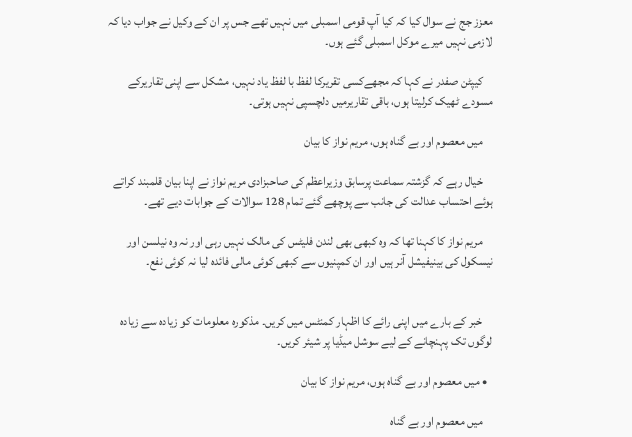معزز جج نے سوال کیا کہ کیا آپ قومی اسمبلی میں نہیں تھے جس پر ان کے وکیل نے جواب دیا کہ لازمی نہیں میرے موکل اسمبلی گئے ہوں۔

    کیپٹن صفدر نے کہا کہ مجھےکسی تقریرکا لفظ با لفظ یاد نہیں، مشکل سے اپنی تقاریرکے مسودے ٹھیک کرلیتا ہوں، باقی تقاریرمیں دلچسپی نہیں ہوتی۔

    میں معصوم اور بے گناہ ہوں، مریم نواز کا بیان

    خیال رہے کہ گزشتہ سماعت پرسابق وزیراعظم کی صاحبزادی مریم نواز نے اپنا بیان قلمبند کراتے ہوئے احتساب عدالت کی جانب سے پوچھے گئے تمام 128 سوالات کے جوابات دیے تھے۔

    مریم نواز کا کہنا تھا کہ وہ کبھی بھی لندن فلیٹس کی مالک نہیں رہی اور نہ وہ نیلسن اور نیسکول کی بینیفیشل آنر ہیں اور ان کمپنیوں سے کبھی کوئی مالی فائدہ لیا نہ کوئی نفع۔


    خبر کے بارے میں اپنی رائے کا اظہار کمنٹس میں کریں۔ مذکورہ معلومات کو زیادہ سے زیادہ لوگوں تک پہنچانے کے لیے سوشل میڈیا پر شیئر کریں۔

  • میں معصوم اور بے گناہ ہوں، مریم نواز کا بیان

    میں معصوم اور بے گناہ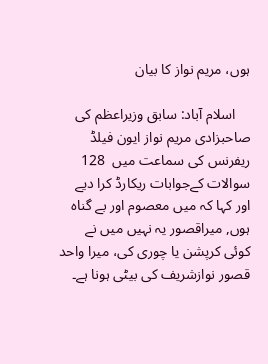ہوں، مریم نواز کا بیان

    اسلام آباد: سابق وزیراعظم کی صاحبزادی مریم نواز ایون فیلڈ ریفرنس کی سماعت میں  128 سوالات کےجوابات ریکارڈ کرا دیے اور کہا کہ میں معصوم اور بے گناہ ہوں, میراقصور یہ نہیں میں نے کوئی کرپشن یا چوری کی، میرا واحد قصور نوازشریف کی بیٹی ہونا ہے۔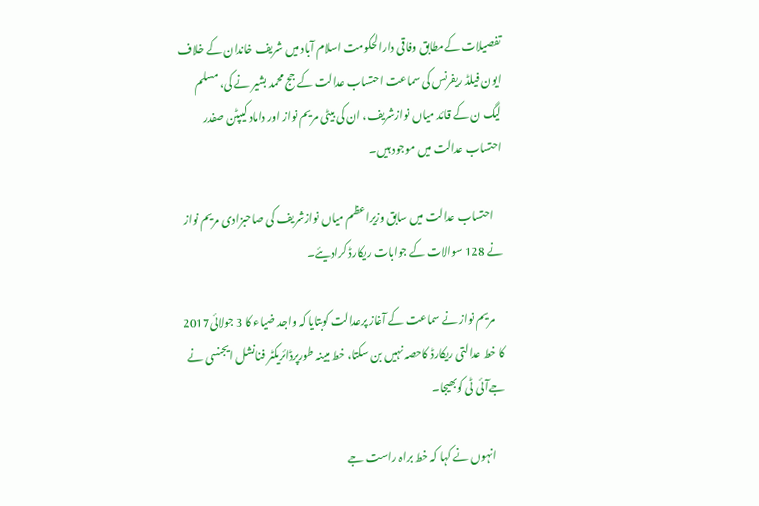تفصیلات کےمطابق وفاقی دارالحکومت اسلام آباد میں شریف خاندان کے خلاف ایون فیلڈ ریفرنس کی سماعت احتساب عدالت کے جج محمد بشیر نے کی، مسلم لیگ ن کے قائد میاں نوازشریف، ان کی بیٹی مریم نواز اور داماد کیپٹن صفدر احتساب عدالت میں موجود ہیں۔

    احتساب عدالت میں سابق وزیراعظم میاں نوازشریف کی صاحبزادی مریم نواز نے 128 سوالات کے جوابات ریکارڈ کرادیئے۔

    مریم نواز نے سماعت کے آغاز پرعدالت کوبتایا کہ واجد ضیاء کا 3 جولائی2017 کا خط عدالتی ریکارڈ کاحصہ نہیں بن سکتا، خط مبینہ طورپرڈائریکٹر فنانشل ایجنسی نے جےآئی ٹی کوبھیجا۔

    انہوں نے کہا کہ خط براہ راست جے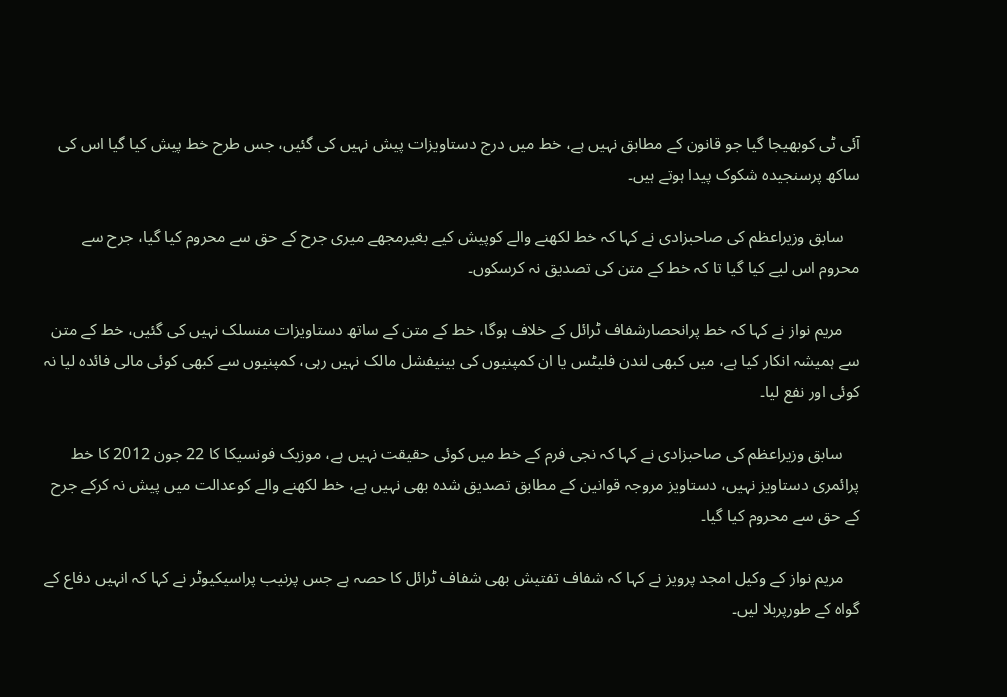آئی ٹی کوبھیجا گیا جو قانون کے مطابق نہیں ہے، خط میں درج دستاویزات پیش نہیں کی گئیں، جس طرح خط پیش کیا گیا اس کی ساکھ پرسنجیدہ شکوک پیدا ہوتے ہیں۔

    سابق وزیراعظم کی صاحبزادی نے کہا کہ خط لکھنے والے کوپیش کیے بغیرمجھے میری جرح کے حق سے محروم کیا گیا، جرح سے محروم اس لیے کیا گیا تا کہ خط کے متن کی تصدیق نہ کرسکوں۔

    مریم نواز نے کہا کہ خط پرانحصارشفاف ٹرائل کے خلاف ہوگا، خط کے متن کے ساتھ دستاویزات منسلک نہیں کی گئیں، خط کے متن سے ہمیشہ انکار کیا ہے، میں کبھی لندن فلیٹس یا ان کمپنیوں کی بینیفشل مالک نہیں رہی، کمپنیوں سے کبھی کوئی مالی فائدہ لیا نہ کوئی اور نفع لیا۔

    سابق وزیراعظم کی صاحبزادی نے کہا کہ نجی فرم کے خط میں کوئی حقیقت نہیں ہے، موزیک فونسیکا کا 22 جون 2012 کا خط پرائمری دستاویز نہیں، دستاویز مروجہ قوانین کے مطابق تصدیق شدہ بھی نہیں ہے، خط لکھنے والے کوعدالت میں پیش نہ کرکے جرح کے حق سے محروم کیا گیا۔

    مریم نواز کے وکیل امجد پرویز نے کہا کہ شفاف تفتیش بھی شفاف ٹرائل کا حصہ ہے جس پرنیب پراسیکیوٹر نے کہا کہ انہیں دفاع کے گواہ کے طورپربلا لیں۔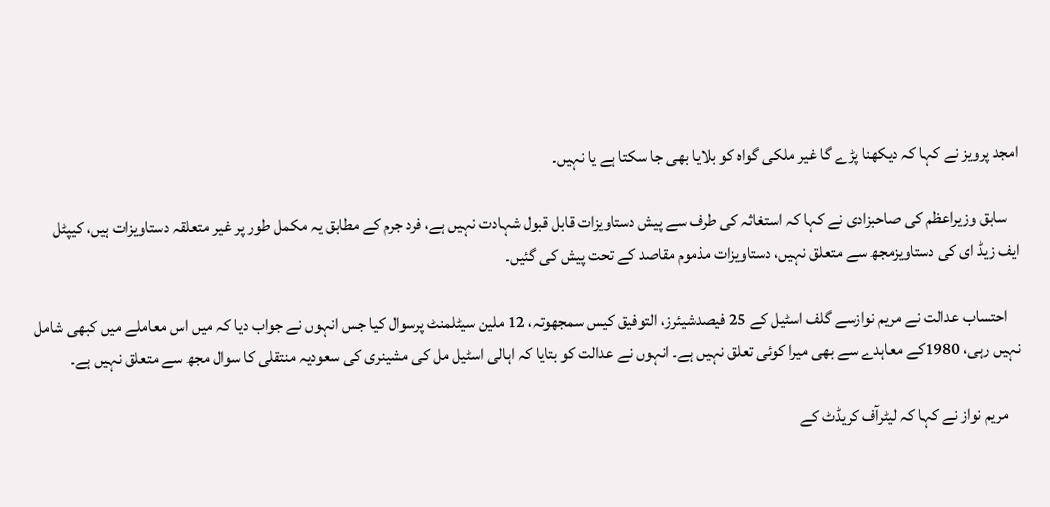امجد پرویز نے کہا کہ دیکھنا پڑے گا غیر ملکی گواہ کو بلایا بھی جا سکتا ہے یا نہیں۔

    سابق وزیراعظم کی صاحبزادی نے کہا کہ استغاثہ کی طرف سے پیش دستاویزات قابل قبول شہادت نہیں ہے، فرد جرم کے مطابق یہ مکمل طور پر غیر متعلقہ دستاویزات ہیں، کیپٹل ایف زیڈ ای کی دستاویزمجھ سے متعلق نہیں، دستاویزات مذموم مقاصد کے تحت پیش کی گئیں۔

    احتساب عدالت نے مریم نوازسے گلف اسٹیل کے 25 فیصدشیئرز، التوفیق کیس سمجھوتہ، 12 ملین سیٹلمنٹ پرسوال کیا جس انہوں نے جواب دیا کہ میں اس معاملے میں کبھی شامل نہیں رہی، 1980کے معاہدے سے بھی میرا کوئی تعلق نہیں ہے۔ انہوں نے عدالت کو بتایا کہ اہالی اسٹیل مل کی مشینری کی سعودیہ منتقلی کا سوال مجھ سے متعلق نہیں ہے۔

    مریم نواز نے کہا کہ لیٹرآف کریڈٹ کے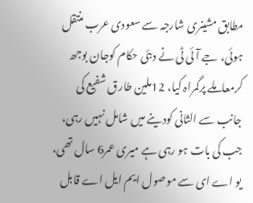مطابق مشینری شارجہ سے سعودی عرب منتقل ہوئی، جے آئی ٹی نے دبئی حکام کوجان بوجھ کرمعاملے پرگمراہ کیا، 12ملین طارق شفیع کی جانب سے الثانی کودینے میں شامل نہیں رہی، جب کی بات ہو رہی ہے میری عمر6 سال تھی، یو اے ای سے موصول ایم ایل اے قابل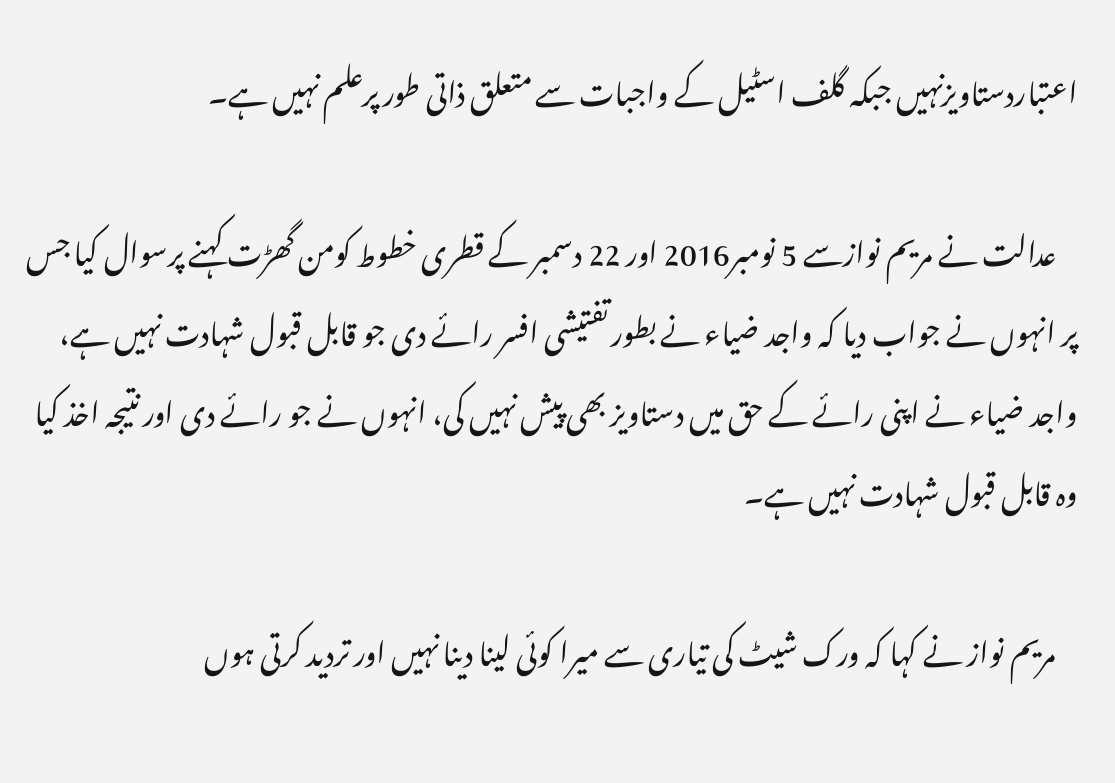اعتباردستاویزنہیں جبکہ گلف اسٹیل کے واجبات سے متعلق ذاتی طور پرعلم نہیں ہے۔

    عدالت نے مریم نوازسے 5 نومبر2016 اور 22 دسمبر کے قطری خطوط کومن گھڑت کہنے پرسوال کیا جس پر انہوں نے جواب دیا کہ واجد ضیاء نے بطور تفتیشی افسر رائے دی جو قابل قبول شہادت نہیں ہے، واجد ضیاء نے اپنی رائے کے حق میں دستاویز بھی پیش نہیں کی، انہوں نے جو رائے دی اور نتیجہ اخذ کیا وہ قابل قبول شہادت نہیں ہے۔

    مریم نواز نے کہا کہ ورک شیٹ کی تیاری سے میرا کوئی لینا دینا نہیں اور تردید کرتی ہوں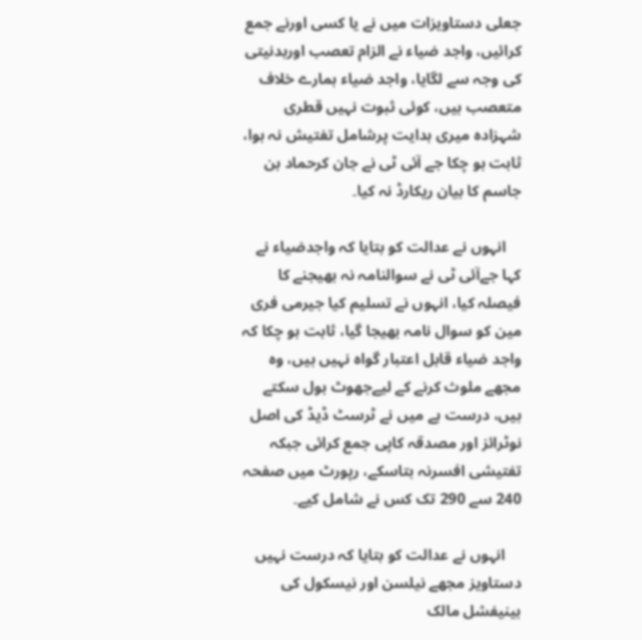جعلی دستاویزات میں نے یا کسی اورنے جمع کرائیں، واجد ضیاء نے الزام تعصب اوربدنیتی کی وجہ سے لگایا، واجد ضیاء ہمارے خلاف متعصب ہیں، کوئی ثبوت نہیں قطری شہزادہ میری ہدایت پرشامل تفتیش نہ ہوا، ثابت ہو چکا جے آئی ٹی نے جان کرحماد بن جاسم کا بیان ریکارڈ نہ کیا۔

    انہوں نے عدالت کو بتایا کہ واجدضیاء نے کہا جےآئی ٹی نے سوالنامہ نہ بھیجنے کا فیصلہ کیا، انہوں نے تسلیم کیا جیرمی فری مین کو سوال نامہ بھیجا گیا، ثابت ہو چکا کہ واجد ضیاء قابل اعتبار گواہ نہیں ہیں، وہ مجھے ملوث کرنے کے لیےجھوٹ بول سکتے ہیں، درست ہے میں نے ٹرسٹ ڈیڈ کی اصل نوٹرائز اور مصدقہ کاپی جمع کرائی جبکہ تفتیشی افسرنہ بتاسکے، رپورٹ میں صفحہ 240 سے 290 تک کس نے شامل کیے۔

    انہوں نے عدالت کو بتایا کہ درست نہیں دستاویز مجھے نیلسن اور نیسکول کی بینیفشل مالک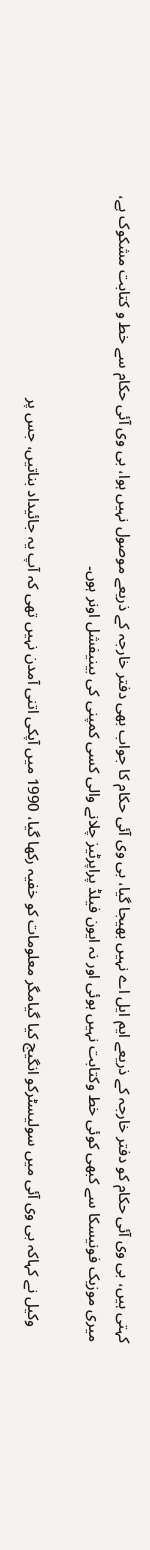کہتی ہیں، بی وی آئی حکام کو دفتر خارجہ کے ذریعے ایم ایل اے نہیں بھیجا گیا، بی وی آئی حکام کا جواب بھی دفتر خارجہ کے ذریعے موصول نہیں ہوا، بی وی آئی حکام سے خط و کتابت مشکوک ہے، میری موزیک فونیسکا سے کبھی کوئی خط وکتابت نہیں ہوئی اور نہ ایون فیلڈ پراپرٹیز چلانے والی کسی کمپنی کی بینیفشل اونر ہوں۔

    وکیل نے کہاکہ بی وی آئی میں سولیسٹرکو انگیج کیا گیامگر معلومات کو خفیہ رکھا گیا، 1990 میں آپکی اتنی آمدن نہیں تھی کہ آپ یہ جائیداد بناتیں، جس پر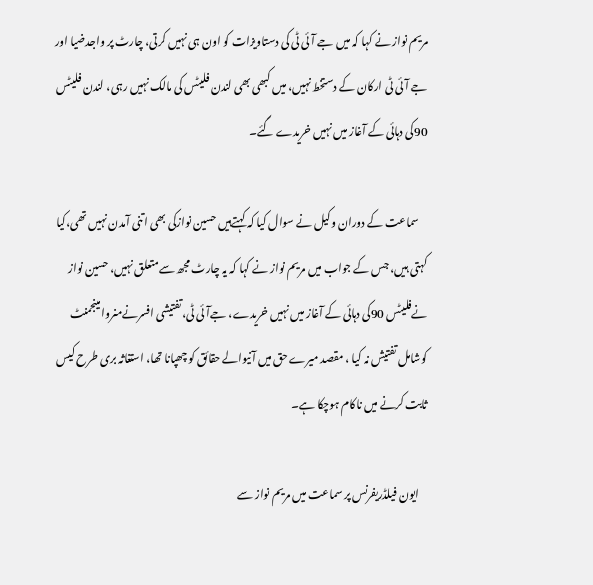مریم نواز نے کہا کہ میں جے آئی ٹی کی دستاویزات کو اون ہی نہیں کرتی، چارٹ پر واجدضیا اور جے آئی ٹی ارکان کے دستخط نہیں، میں کبھی بھی لندن فلیٹس کی مالک نہیں رہی، لندن فلیٹس 90کی دہائی کے آغاز میں نہیں خریدے گئے۔

    سماعت کے دوران وکیل نے سوال کیا کہ کہتےہیں حسین نوازکی بھی اتنی آمدن نہیں تھی،کیا کہتی ہیں، جس کے جواب میں مریم نواز نے کہا کہ یہ چارٹ مجھ سےمتعلق نہیں، حسین نواز نےفلیٹس 90کی دہائی کے آغاز میں نہیں خریدے، جےآئی ٹی،تفتیشی افسرنےمنروامینجمنٹ کوشامل تفتیش نہ کیا ، مقصد میرے حق میں آنیوالے حقائق کو چھپانا تھا، استغاثہ بری طرح کیس ثابت کرنے میں ناکام ہوچکا ہے۔

    ایون فیلڈریفرنس پر سماعت میں مریم نواز سے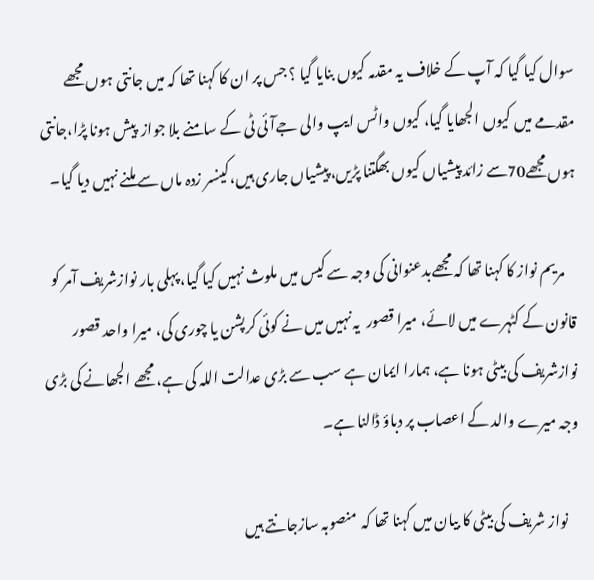سوال کیا گیا کہ آپ کے خلاف یہ مقدمہ کیوں بنایا گیا ؟ جس پر ان کا کہنا تھا کہ میں جانتی ہوں مجھے مقدمے میں کیوں الجھایا گیا، کیوں واٹس ایپ والی جےآئی ٹی کے سامنے بلا جواز  پیش ہونا پڑا،جانتی ہوں مجھے70سے زائد پیشیاں کیوں بھگتنا پڑیں، پیشیاں جاری ہیں،کینسر زدہ ماں سے ملنے نہیں دیا گیا۔

    مریم نواز کا کہنا تھا کہ مجھےبدعنوانی کی وجہ سے کیس میں ملوث نہیں کیا گیا، پہلی بار نوازشریف آمر کو قانون کے کٹہرے میں لائے، میرا قصور  یہ نہیں میں نے کوئی کرپشن یا چوری کی، میرا واحد قصور نوازشریف کی بیٹی ہونا ہے، ہمارا ایمان ہے سب سے بڑی عدالت اللہ کی ہے، مجھے الجھانے کی بڑی وجہ میرے والد کے اعصاب پر دباؤ ڈالنا ہے۔

    نواز شریف کی بیٹی کا بیان میں کہنا تھا کہ  منصوبہ سازجانتے ہیں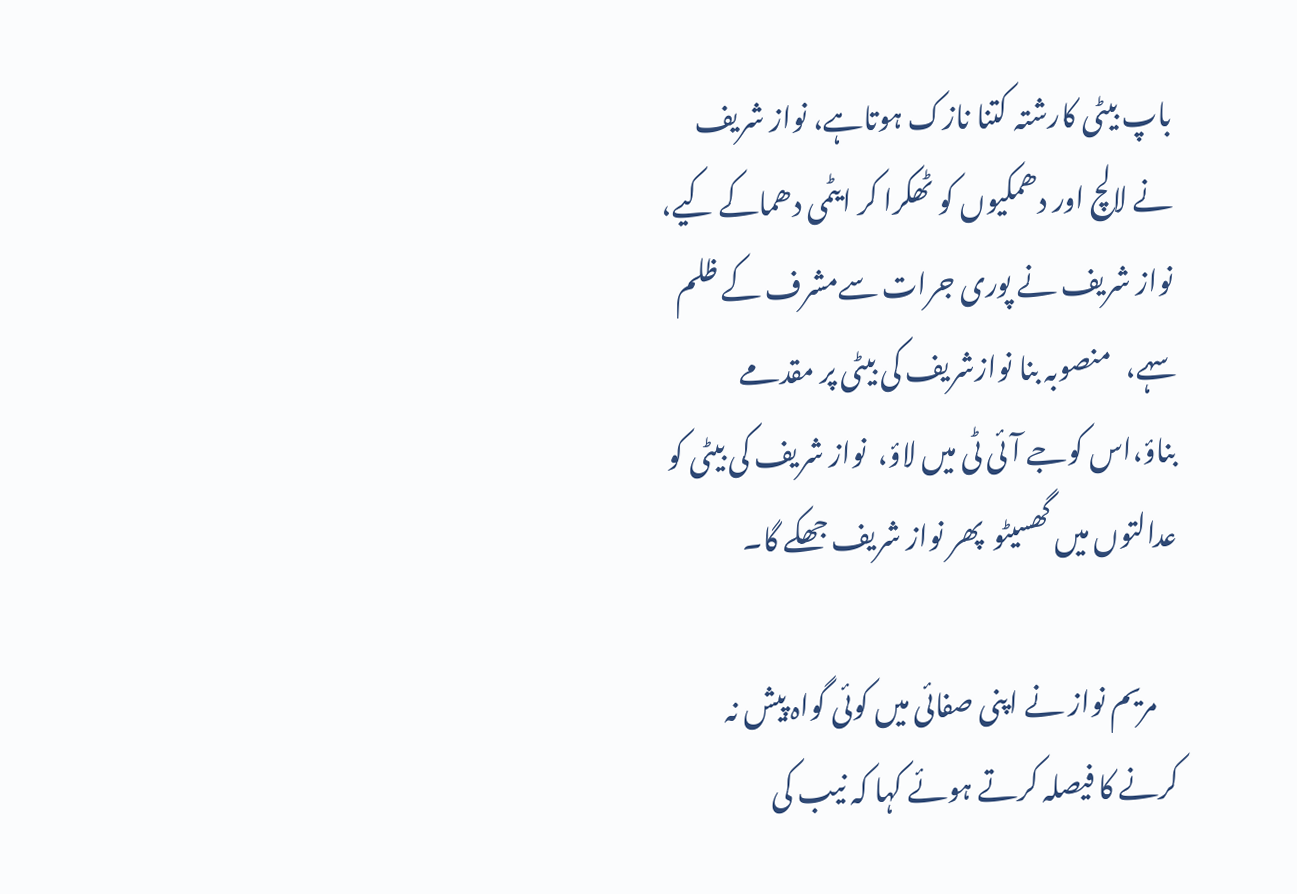باپ بیٹی کارشتہ کتنا نازک ہوتاہے، نواز شریف نے لالچ اور دھمکیوں کو ٹھکرا کر ایٹمی دھماکے کیے، نواز شریف نے پوری جرات سےمشرف کے ظلم سہے،   منصوبہ بنا نوازشریف کی بیٹی پر مقدمے بناؤ،اس کوجے آئی ٹی میں لاؤ،  نواز شریف کی بیٹی کو عدالتوں میں گھسیٹو  پھر نواز شریف جھکے گا۔

    مریم نواز نے اپنی صفائی میں کوئی گواہ پیش نہ کرنے کا فیصلہ کرتے ہوئے کہا کہ نیب کی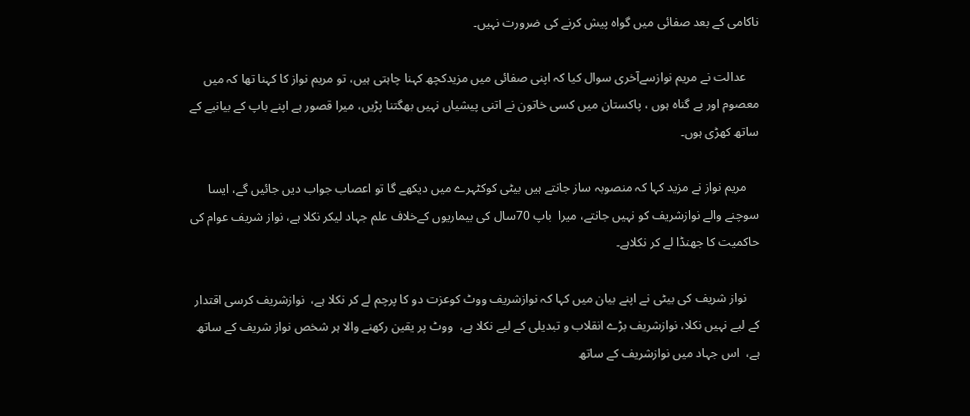ناکامی کے بعد صفائی میں گواہ پیش کرنے کی ضرورت نہیں۔

    عدالت نے مریم نوازسےآخری سوال کیا کہ اپنی صفائی میں مزیدکچھ کہنا چاہتی ہیں، تو مریم نواز کا کہنا تھا کہ میں معصوم اور بے گناہ ہوں ، پاکستان میں کسی خاتون نے اتنی پیشیاں نہیں بھگتنا پڑیں، میرا قصور ہے اپنے باپ کے بیانیے کے ساتھ کھڑی ہوں۔

    مریم نواز نے مزید کہا کہ منصوبہ ساز جانتے ہیں بیٹی کوکٹہرے میں دیکھے گا تو اعصاب جواب دیں جائیں گے، ایسا سوچنے والے نوازشریف کو نہیں جانتے، میرا  باپ 70سال کی بیماریوں کےخلاف علم جہاد لیکر نکلا ہے، نواز شریف عوام کی حاکمیت کا جھنڈا لے کر نکلاہے۔

    نواز شریف کی بیٹی نے اپنے بیان میں کہا کہ نوازشریف ووٹ کوعزت دو کا پرچم لے کر نکلا ہے،  نوازشریف کرسی اقتدار کے لیے نہیں نکلا، نوازشریف بڑے انقلاب و تبدیلی کے لیے نکلا ہے،  ووٹ پر یقین رکھنے والا ہر شخص نواز شریف کے ساتھ ہے،  اس جہاد میں نوازشریف کے ساتھ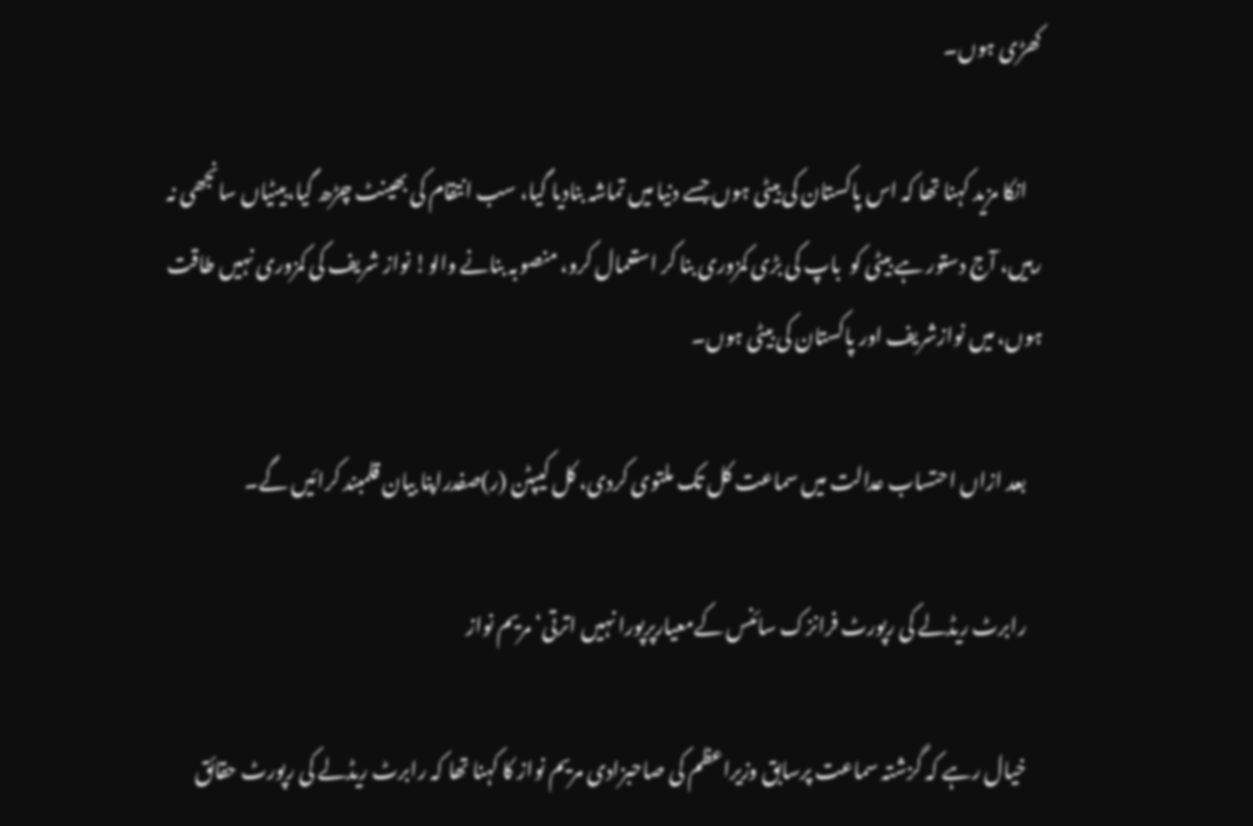کھڑی ہوں۔

    انکا مزید کہنا تھا کہ اس پاکستان کی بیٹی ہوں جسے دنیا میں تماشہ بنادیا گیا، سب انتقام کی بھینٹ چڑھ گیا،بیٹیاں سانجھی نہ رہیں، آج دستور ہے بیٹی کو  باپ کی بڑی کمزوری بنا کر استعمال کرو، منصوبہ بنانے والو! نواز شریف کی کمزوری نہیں طاقت ہوں، میں نوازشریف اور پاکستان کی بیٹی ہوں۔

    بعد ازاں احتساب عدالت میں سماعت کل تک ملتوی کردی، کل کیپٹن (ر)صفدراپنا بیان قلمبند کرائیں گے۔

    رابرٹ ریڈلے کی رپورٹ فرانزک سائنس کےمعیارپرپورا نہیں اترتی‘ مریم نواز

    خیال رہے کہ گزشتہ سماعت پرسابق وزیراعظم کی صاحبزادی مریم نواز کا کہنا تھا کہ رابرٹ ریڈلے کی رپورٹ حقائق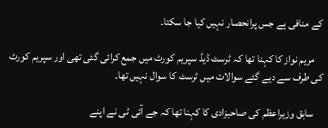کے منافی ہے جس پرانحصار نہیں کیا جا سکتا۔

    مریم نواز کا کہنا تھا کہ ٹرسٹ ڈیڈ سپریم کورٹ میں جمع کرائی گئی تھی اور سپریم کورٹ کی طرف سے دیے گئے سوالات میں ٹرسٹ کا سوال نہیں تھا۔

    سابق وزیراعظم کی صاحبزادی کا کہنا تھا کہ جے آئی ٹی نے اپنے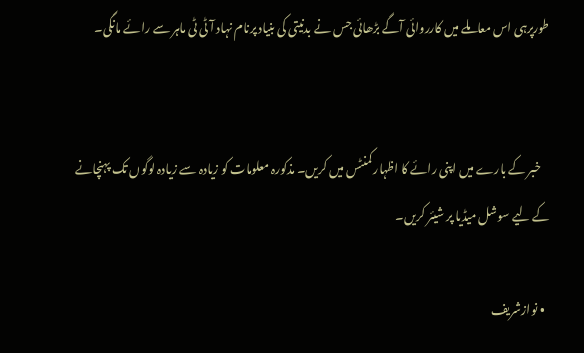طورپرہی اس معاملے میں کارروائی آگے بڑھائی جس نے بدنیتی کی بنیاد پرنام نہاد آٹی ٹی ماہر سے رائے مانگی۔


    خبر کے بارے میں اپنی رائے کا اظہار کمنٹس میں کریں۔ مذکورہ معلومات کو زیادہ سے زیادہ لوگوں تک پہنچانے کے لیے سوشل میڈیا پر شیئر کریں۔

  • نوازشریف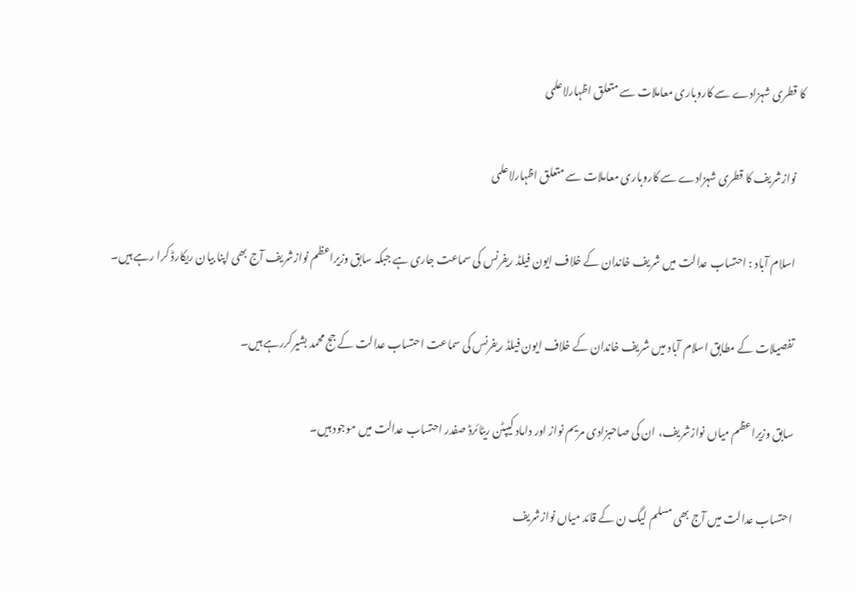کا قطری شہزادے سے کاروباری معاملات سے متعلق اظہارلاعلمی

    نوازشریف کا قطری شہزادے سے کاروباری معاملات سے متعلق اظہارلاعلمی

    اسلام آباد : احتساب عدالت میں شریف خاندان کے خلاف ایون فیلڈ ریفرنس کی سماعت جاری ہے جبکہ سابق وزیراعظم نوازشریف آج بھی اپنا بیان ریکارڈ کرا رہے ہیں۔

    تفصیلات کے مطابق اسلام آباد میں شریف خاندان کے خلاف ایون فیلڈ ریفرنس کی سماعت احتساب عدالت کے جج محمد بشیرکررہے ہیں۔

    سابق وزیراعظم میاں نوازشریف، ان کی صاحبزادی مریم نواز اور داماد کیپٹن ریٹائرڈ صفدر احتساب عدالت میں موجود ہیں۔

    احتساب عدالت میں آج بھی مسلم لیگ ن کے قائد میاں نوازشریف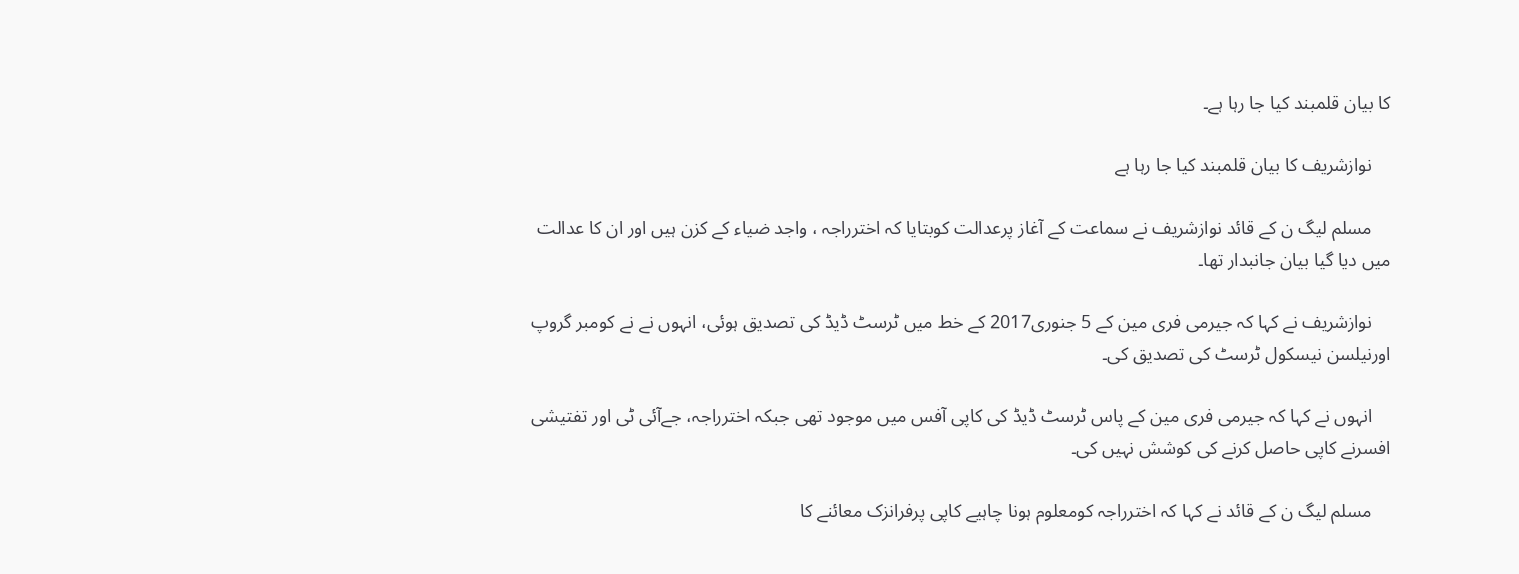کا بیان قلمبند کیا جا رہا ہے۔

    نوازشریف کا بیان قلمبند کیا جا رہا ہے

    مسلم لیگ ن کے قائد نوازشریف نے سماعت کے آغاز پرعدالت کوبتایا کہ اخترراجہ ، واجد ضیاء کے کزن ہیں اور ان کا عدالت میں دیا گیا بیان جانبدار تھا۔

    نوازشریف نے کہا کہ جیرمی فری مین کے 5 جنوری2017 کے خط میں ٹرسٹ ڈیڈ کی تصدیق ہوئی، انہوں نے نے کومبر گروپ اورنیلسن نیسکول ٹرسٹ کی تصدیق کی۔

    انہوں نے کہا کہ جیرمی فری مین کے پاس ٹرسٹ ڈیڈ کی کاپی آفس میں موجود تھی جبکہ اخترراجہ، جےآئی ٹی اور تفتیشی افسرنے کاپی حاصل کرنے کی کوشش نہیں کی۔

    مسلم لیگ ن کے قائد نے کہا کہ اخترراجہ کومعلوم ہونا چاہیے کاپی پرفرانزک معائنے کا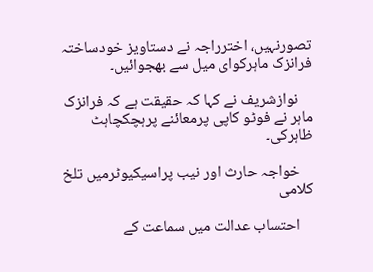تصورنہیں، اخترراجہ نے دستاویز خودساختہ فرانزک ماہرکوای میل سے بھجوائیں۔

    نوازشریف نے کہا کہ حقیقت ہے کہ فرانزک ماہر نے فوٹو کاپی پرمعائنے پرہچکچاہٹ ظاہرکی۔

    خواجہ حارث اور نیب پراسیکیوٹرمیں تلخ کلامی

    احتساب عدالت میں سماعت کے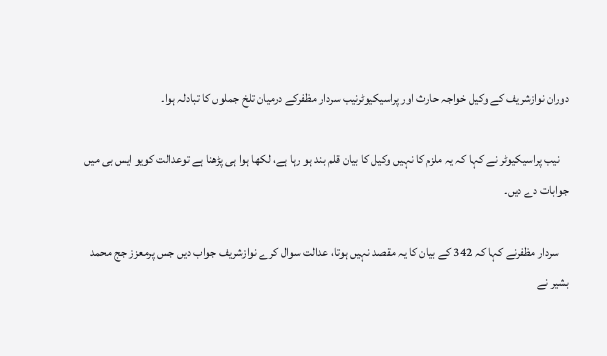دوران نوازشریف کے وکیل خواجہ حارث اور پراسیکیوٹرنیب سردار مظفرکے درمیان تلخ جملوں کا تبادلہ ہوا۔

    نیب پراسیکیوٹر نے کہا کہ یہ ملزم کا نہیں وکیل کا بیان قلم بند ہو رہا ہے، لکھا ہوا ہی پڑھنا ہے توعدالت کویو ایس بی میں جوابات دے دیں۔

    سردار مظفرنے کہا کہ 342 کے بیان کا یہ مقصد نہیں ہوتا، عدالت سوال کرے نوازشریف جواب دیں جس پرمعزز جج محمد بشیر نے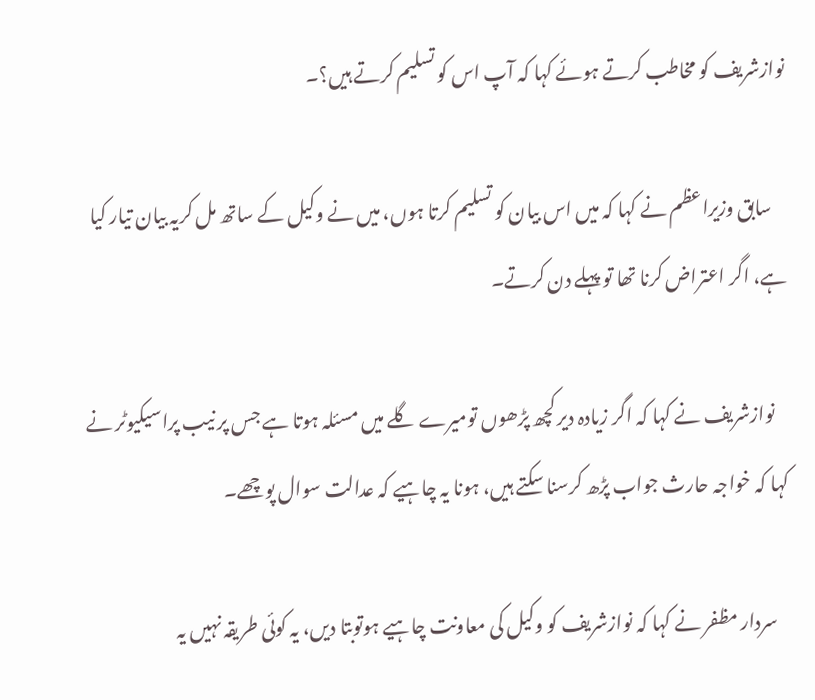نوازشریف کو مخاطب کرتے ہوئے کہا کہ آپ اس کو تسلیم کرتے ہیں؟۔

    سابق وزیراعظم نے کہا کہ میں اس بیان کو تسلیم کرتا ہوں، میں نے وکیل کے ساتھ مل کریہ بیان تیار کیا ہے، اگر اعتراض کرنا تھا تو پہلے دن کرتے۔

    نوازشریف نے کہا کہ اگر زیادہ دیر کچھ پڑھوں تومیرے گلے میں مسئلہ ہوتا ہے جس پر نیب پراسیکیوٹر نے کہا کہ خواجہ حارث جواب پڑھ کرسنا سکتے ہیں، ہونا یہ چاہیے کہ عدالت سوال پوچھے۔

    سردار مظفر نے کہا کہ نوازشریف کو وکیل کی معاونت چاہیے ہوتوبتا دیں، یہ کوئی طریقہ نہیں یہ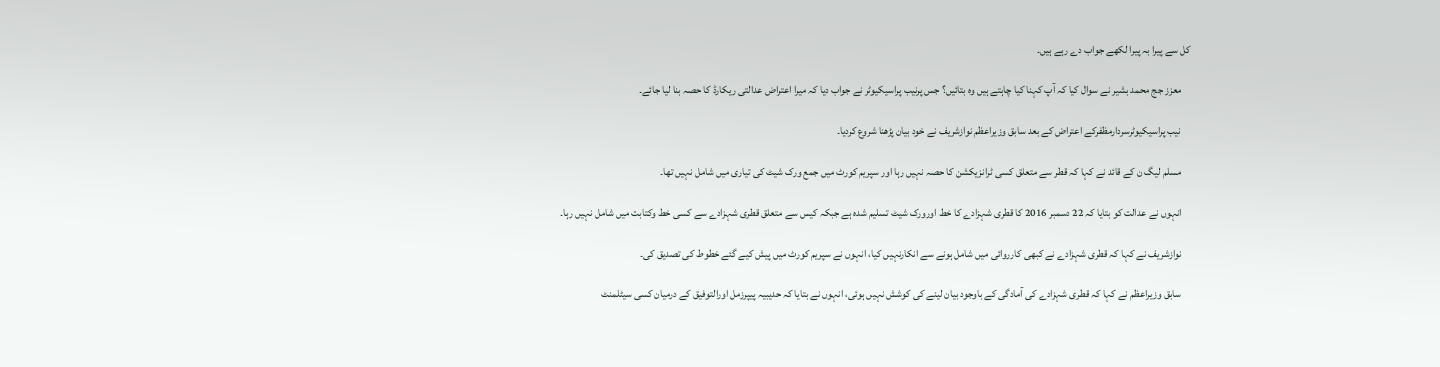کل سے پیرا بہ پیرا لکھے جواب دے رہے ہیں۔

    معزز جج محمد بشیر نے سوال کیا کہ آپ کہنا کیا چاہتے ہیں وہ بتائیں؟ جس پرنیب پراسیکیوٹر نے جواب دیا کہ میرا اعتراض عدالتی ریکارڈ کا حصہ بنا لیا جائے۔

    نیب پراسیکیوٹرسردارمظفرکے اعتراض کے بعد سابق وزیراعظم نوازشریف نے خود بیان پڑھنا شروع کردیا۔

    مسلم لیگ ن کے قائد نے کہا کہ قطر سے متعلق کسی ٹرانزیکشن کا حصہ نہیں رہا اور سپریم کورٹ میں جمع ورک شیٹ کی تیاری میں شامل نہیں تھا۔

    انہوں نے عدالت کو بتایا کہ 22 دسمبر 2016 کا قطری شہزادے کا خط اورورک شیٹ تسلیم شدہ ہے جبکہ کیس سے متعلق قطری شہزادے سے کسی خط وکتابت میں شامل نہیں رہا۔

    نوازشریف نے کہا کہ قطری شہزادے نے کبھی کارروائی میں شامل ہونے سے انکارنہیں کیا، انہوں نے سپریم کورٹ میں پیش کیے گئے خطوط کی تصدیق کی۔

    سابق وزیراعظم نے کہا کہ قطری شہزادے کی آمادگی کے باوجود بیان لینے کی کوشش نہیں ہوئی، انہوں نے بتایا کہ حدیبیہ پیپرزمل اورالتوفیق کے درمیان کسی سیٹلمنٹ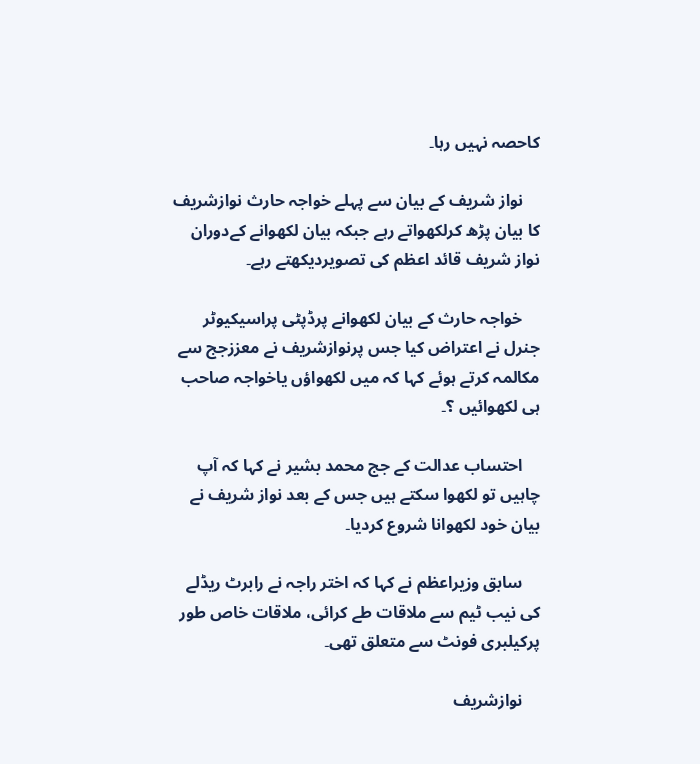کاحصہ نہیں رہا۔

    نواز شریف کے بیان سے پہلے خواجہ حارث نوازشریف کا بیان پڑھ کرلکھواتے رہے جبکہ بیان لکھوانے کےدوران نواز شریف قائد اعظم کی تصویردیکھتے رہے۔

    خواجہ حارث کے بیان لکھوانے پرڈپٹی پراسیکیوٹر جنرل نے اعتراض کیا جس پرنوازشریف نے معززجج سے مکالمہ کرتے ہوئے کہا کہ میں لکھواؤں یاخواجہ صاحب ہی لکھوائیں ؟۔

    احتساب عدالت کے جج محمد بشیر نے کہا کہ آپ چاہیں تو لکھوا سکتے ہیں جس کے بعد نواز شریف نے بیان خود لکھوانا شروع کردیا۔

    سابق وزیراعظم نے کہا کہ اختر راجہ نے رابرٹ ریڈلے کی نیب ٹیم سے ملاقات طے کرائی، ملاقات خاص طور پرکیلبری فونٹ سے متعلق تھی۔

    نوازشریف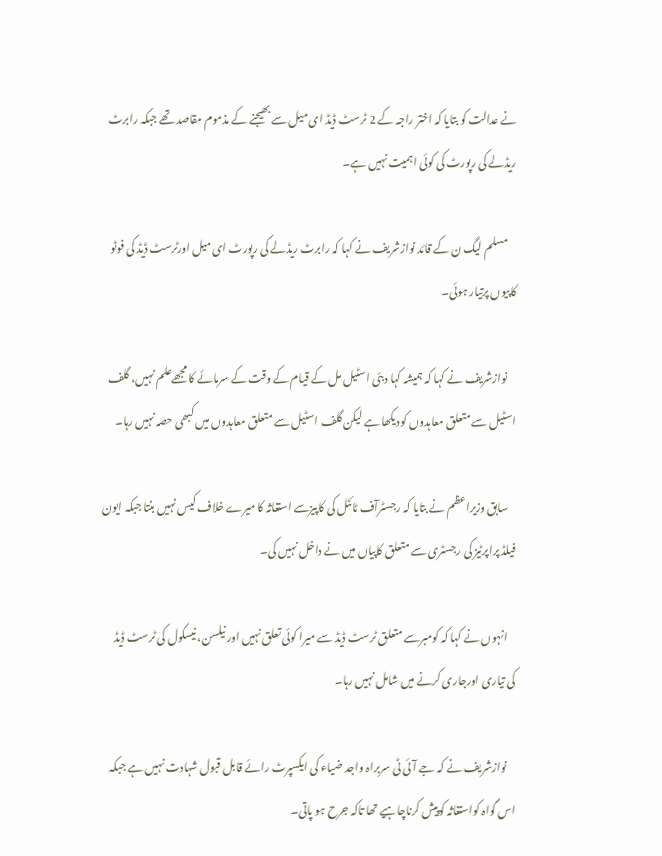نے عدالت کو بتایا کہ اختر راجہ کے 2 ٹرسٹ ڈیڈ ای میل سے بھیجنے کے مذموم مقاصد تھے جبکہ رابرٹ ریڈلے کی رپورٹ کی کوئی اہمیت نہیں ہے۔

    مسلم لیگ ن کے قائد نوازشریف نے کہا کہ رابرٹ ریڈلے کی رپورٹ ای میل اورٹرسٹ ڈیڈ کی فوٹو کاپیوں پرتیار ہوئی۔

    نوازشریف نے کہا کہ ہمیشہ کہا دبئی اسٹیل مل کے قیام کے وقت کے سرمائے کا مجھےعلم نہیں، گلف اسٹیل سے متعلق معاہدوں کودیکھا ہے لیکن گلف اسٹیل سے متعلق معاہدوں میں کبھی حصہ نہیں رہا۔

    سابق وزیراعظم نے بتایا کہ رجسٹرآف ٹائٹل کی کاپیزسے استغاثہ کا میرے خلاف کیس نہیں بنتا جبکہ ایون فیلڈ پراپرٹیز کی رجسٹری سے متعلق کاپیاں میں نے داخل نہیں کی۔

    انہوں نے کہا کہ کومبرسے متعلق ٹرسٹ ڈیڈ سے میرا کوئی تعلق نہیں اور نیلسن، نیسکول کی ٹرسٹ ڈیڈ کی تیاری اورجاری کرنے میں شامل نہیں رہا۔

    نوازشریف نے کہ جے آئی ٹی سربراہ واجد ضیاء کی ایکسپرٹ رائے قابل قبول شہادت نہیں ہے جبکہ اس گواہ کواستغاثہ کوپیش کرناچاہیے تھا تاکہ جرح ہو پاتی۔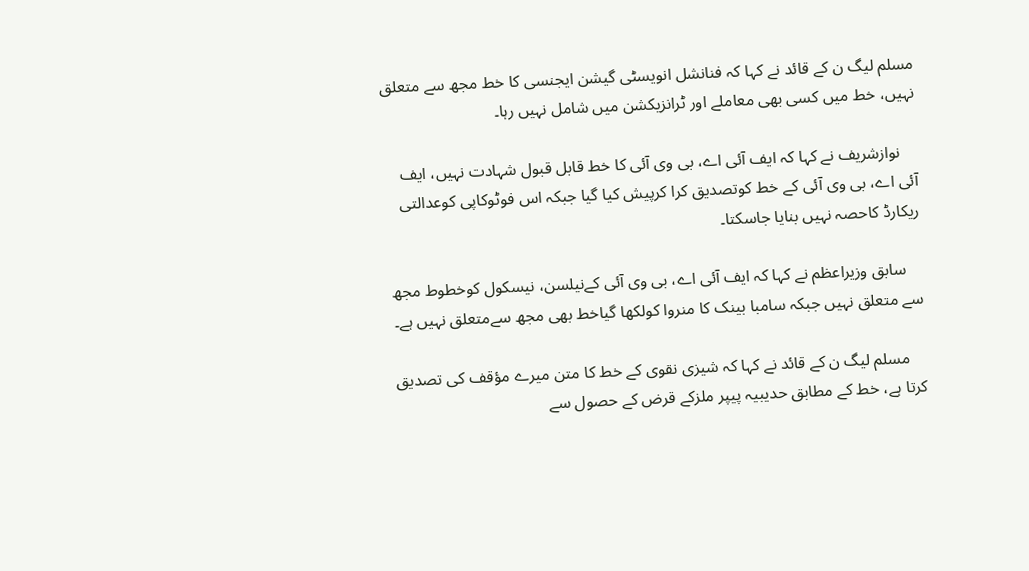مسلم لیگ ن کے قائد نے کہا کہ فنانشل انویسٹی گیشن ایجنسی کا خط مجھ سے متعلق نہیں، خط میں کسی بھی معاملے اور ٹرانزیکشن میں شامل نہیں رہا۔

    نوازشریف نے کہا کہ ایف آئی اے، بی وی آئی کا خط قابل قبول شہادت نہیں، ایف آئی اے، بی وی آئی کے خط کوتصدیق کرا کرپیش کیا گیا جبکہ اس فوٹوکاپی کوعدالتی ریکارڈ کاحصہ نہیں بنایا جاسکتا۔

    سابق وزیراعظم نے کہا کہ ایف آئی اے، بی وی آئی کےنیلسن، نیسکول کوخطوط مجھ سے متعلق نہیں جبکہ سامبا بینک کا منروا کولکھا گیاخط بھی مجھ سےمتعلق نہیں ہے۔

    مسلم لیگ ن کے قائد نے کہا کہ شیزی نقوی کے خط کا متن میرے مؤقف کی تصدیق کرتا ہے، خط کے مطابق حدیبیہ پیپر ملزکے قرض کے حصول سے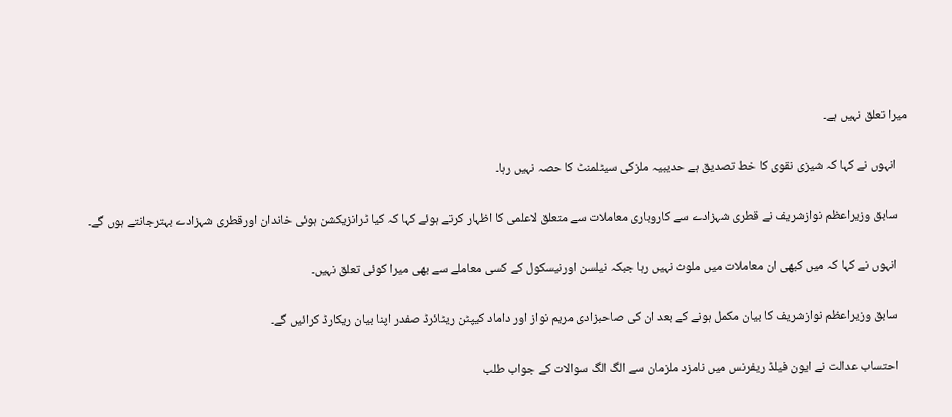میرا تعلق نہیں ہے۔

    انہوں نے کہا کہ شیزی نقوی کا خط تصدیق ہے حدیبیہ ملزکی سیٹلمنٹ کا حصہ نہیں رہا۔

    سابق وزیراعظم نوازشریف نے قطری شہزادے سے کاروباری معاملات سے متعلق لاعلمی کا اظہار کرتے ہوئے کہا کہ کیا ٹرانزیکشن ہوئی خاندان اورقطری شہزادے بہترجانتے ہوں گے۔

    انہوں نے کہا کہ میں کبھی ان معاملات میں ملوث نہیں رہا جبکہ نیلسن اورنیسکول کے کسی معاملے سے بھی میرا کوئی تعلق نہیں۔

    سابق وزیراعظم نوازشریف کا بیان مکمل ہونے کے بعد ان کی صاحبزادی مریم نواز اور داماد کیپٹن ریٹائرڈ صفدر اپنا بیان ریکارڈ کرائیں گے۔

    احتساب عدالت نے ایون فیلڈ ریفرنس میں نامزد ملزمان سے الگ الگ سوالات کے جواب طلب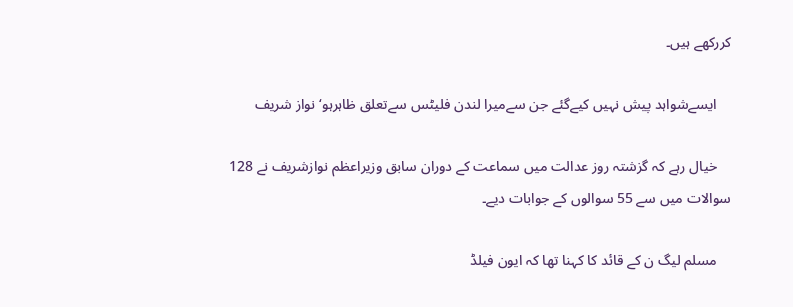کررکھے ہیں۔

    ایسےشواہد پیش نہیں کیےگئے جن سےمیرا لندن فلیٹس سےتعلق ظاہرہو‘ نواز شریف

    خیال رہے کہ گزشتہ روز عدالت میں سماعت کے دوران سابق وزیراعظم نوازشریف نے 128 سوالات میں سے 55 سوالوں کے جوابات دیے۔

    مسلم لیگ ن کے قائد کا کہنا تھا کہ ایون فیلڈ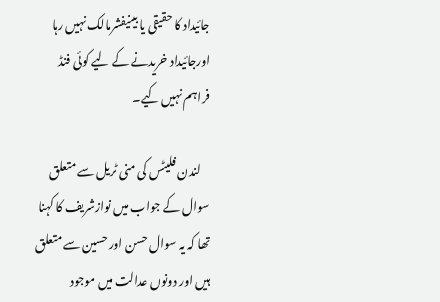جائیداد کا حقیقی یا بینیفشرمالک نہیں رہا اورجائیداد خریدنے کے لیے کوئی فنڈ فراہم نہیں کیے۔

    لندن فلیٹس کی منی ٹریل سے متعلق سوال کے جواب میں نوازشریف کا کہنا تھا کہ یہ سوال حسن اور حسین سے متعلق ہیں اور دونوں عدالت میں موجود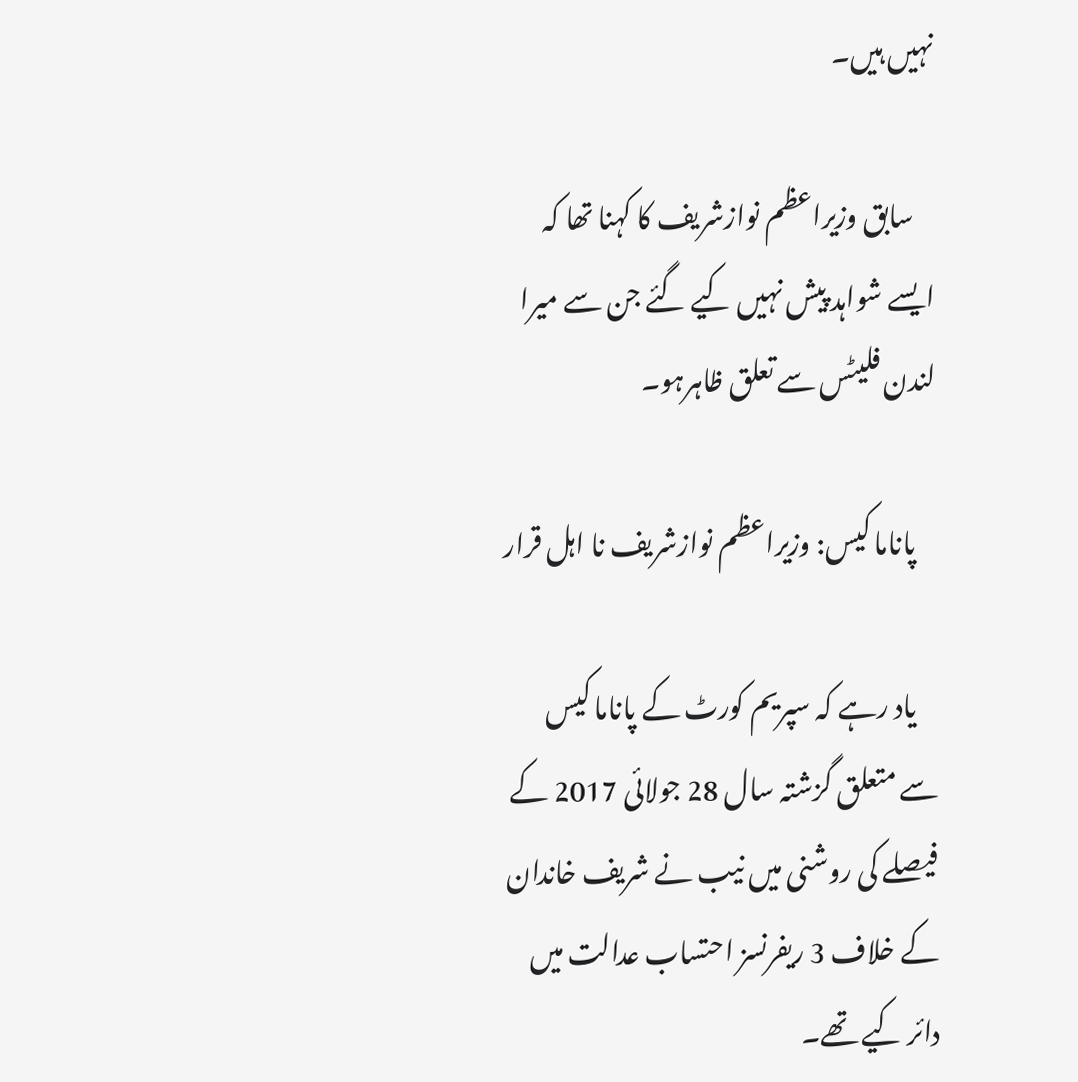نہیں ہیں۔

    سابق وزیراعظم نوازشریف کا کہنا تھا کہ ایسے شواہد پیش نہیں کیے گئے جن سے میرا لندن فلیٹس سے تعلق ظاہرہو۔

    پاناما کیس: وزیراعظم نوازشریف نا اہل قرار

    یاد رہے کہ سپریم کورٹ کے پاناما کیس سے متعلق گزشتہ سال 28 جولائی 2017 کے فیصلے کی روشنی میں نیب نے شریف خاندان کے خلاف 3 ریفرنسز احتساب عدالت میں دائر کیے تھے۔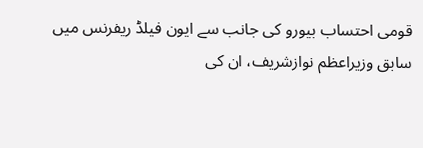قومی احتساب بیورو کی جانب سے ایون فیلڈ ریفرنس میں سابق وزیراعظم نوازشریف، ان کی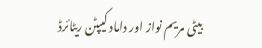بیٹی مریم نواز اور داماد کیپٹن ریٹائرڈ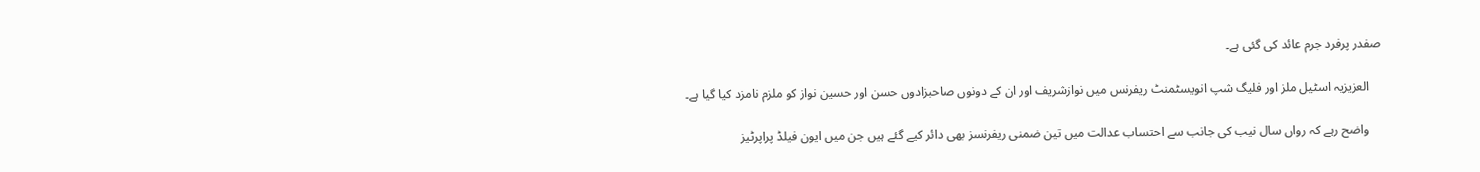صفدر پرفرد جرم عائد کی گئی ہے۔

    العزیزیہ اسٹیل ملز اور فلیگ شپ انویسٹمنٹ ریفرنس میں نوازشریف اور ان کے دونوں صاحبزادوں حسن اور حسین نواز کو ملزم نامزد کیا گیا ہے۔

    واضح رہے کہ رواں سال نیب کی جانب سے احتساب عدالت میں تین ضمنی ریفرنسز بھی دائر کیے گئے ہیں جن میں ایون فیلڈ پراپرٹیز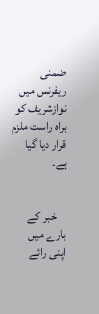ضمنی ریفرنس میں نوازشریف کو براہ راست ملزم قرار دیا گیا ہے۔


    خبر کے بارے میں اپنی رائے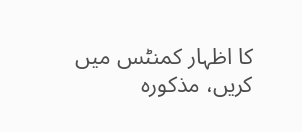کا اظہار کمنٹس میں کریں، مذکورہ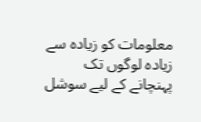معلومات کو زیادہ سے زیادہ لوگوں تک پہنچانے کے لیے سوشل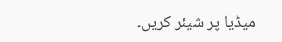میڈیا پر شیئر کریں۔